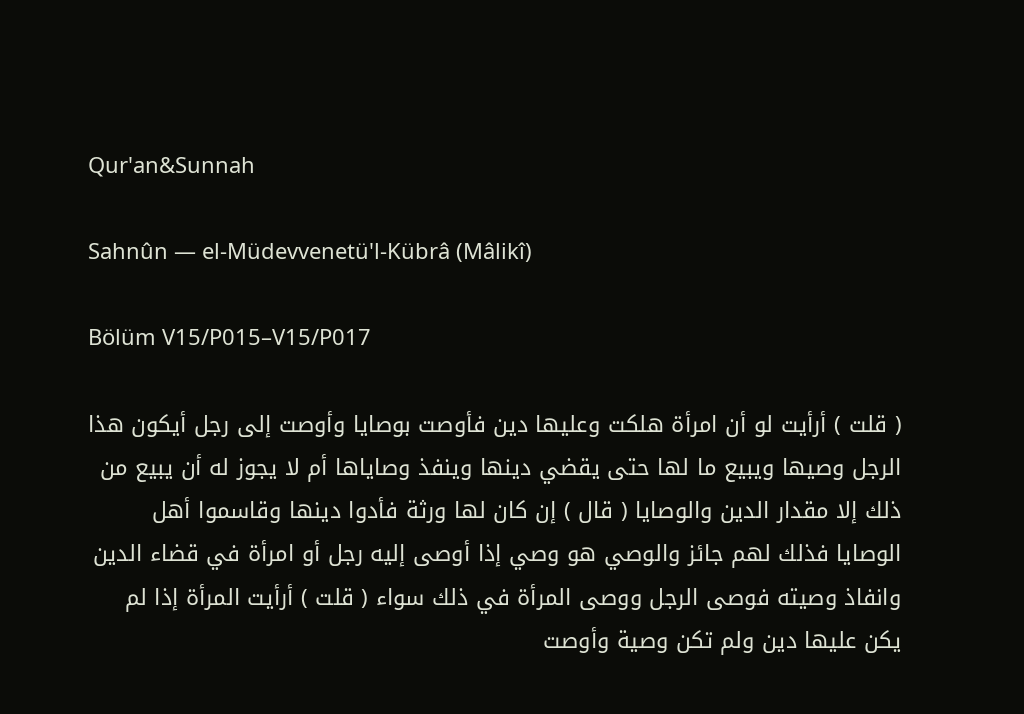Qur'an&Sunnah

Sahnûn — el-Müdevvenetü'l-Kübrâ (Mâlikî)

Bölüm V15/P015–V15/P017

( قلت ) أرأيت لو أن امرأة هلكت وعليها دين فأوصت بوصايا وأوصت إلى رجل أيكون هذا الرجل وصيها ويبيع ما لها حتى يقضي دينها وينفذ وصاياها أم لا يجوز له أن يبيع من ذلك إلا مقدار الدين والوصايا ( قال ) إن كان لها ورثة فأدوا دينها وقاسموا أهل الوصايا فذلك لهم جائز والوصي هو وصي إذا أوصى إليه رجل أو امرأة في قضاء الدين وانفاذ وصيته فوصى الرجل ووصى المرأة في ذلك سواء ( قلت ) أرأيت المرأة إذا لم يكن عليها دين ولم تكن وصية وأوصت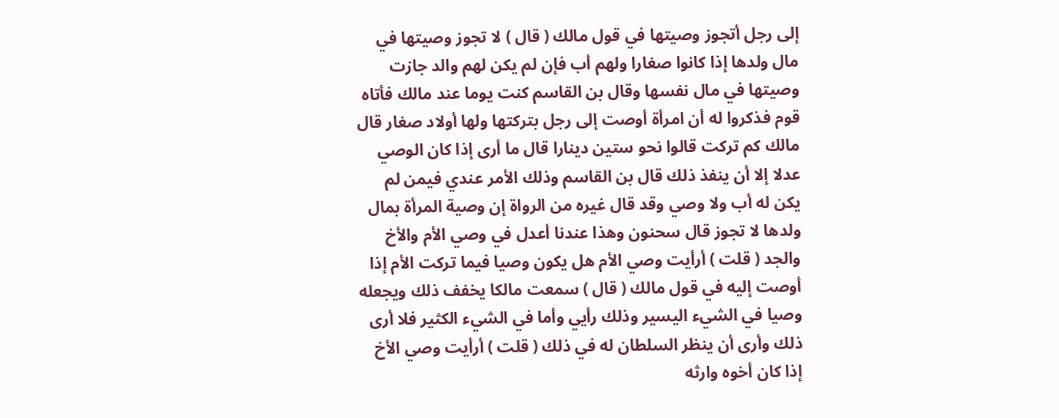إلى رجل أتجوز وصيتها في قول مالك ( قال ) لا تجوز وصيتها في مال ولدها إذا كانوا صغارا ولهم أب فإن لم يكن لهم والد جازت وصيتها في مال نفسها وقال بن القاسم كنت يوما عند مالك فأتاه قوم فذكروا له أن امرأة أوصت إلى رجل بتركتها ولها أولاد صغار قال مالك كم تركت قالوا نحو ستين دينارا قال ما أرى إذا كان الوصي عدلا إلا أن ينفذ ذلك قال بن القاسم وذلك الأمر عندي فيمن لم يكن له أب ولا وصي وقد قال غيره من الرواة إن وصية المرأة بمال ولدها لا تجوز قال سحنون وهذا عندنا أعدل في وصي الأم والأخ والجد ( قلت ) أرأيت وصي الأم هل يكون وصيا فيما تركت الأم إذا أوصت إليه في قول مالك ( قال ) سمعت مالكا يخفف ذلك ويجعله وصيا في الشيء اليسير وذلك رأيي وأما في الشيء الكثير فلا أرى ذلك وأرى أن ينظر السلطان له في ذلك ( قلت ) أرأيت وصي الأخ إذا كان أخوه وارثه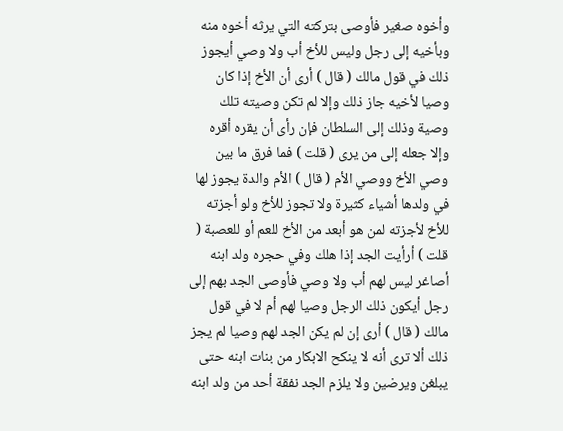وأخوه صغير فأوصى بتركته التي يرثه أخوه منه وبأخيه إلى رجل وليس للأخ أب ولا وصي أيجوز ذلك في قول مالك ( قال ) أرى أن الأخ إذا كان وصيا لأخيه جاز ذلك وإلا لم تكن وصيته تلك وصية وذلك إلى السلطان فإن رأى أن يقره أقره وإلا جعله إلى من يرى ( قلت ) فما فرق ما بين وصي الأخ ووصي الأم ( قال ) الأم والدة يجوز لها في ولدها أشياء كثيرة ولا تجوز للأخ ولو أجزته للأخ لأجزته لمن هو أبعد من الأخ للعم أو للعصبة ( قلت ) أرأيت الجد إذا هلك وفي حجره ولد ابنه أصاغر ليس لهم أب ولا وصي فأوصى الجد بهم إلى رجل أيكون ذلك الرجل وصيا لهم أم لا في قول مالك ( قال ) أرى إن لم يكن الجد لهم وصيا لم يجز ذلك ألا ترى أنه لا ينكح الابكار من بنات ابنه حتى يبلغن ويرضين ولا يلزم الجد نفقة أحد من ولد ابنه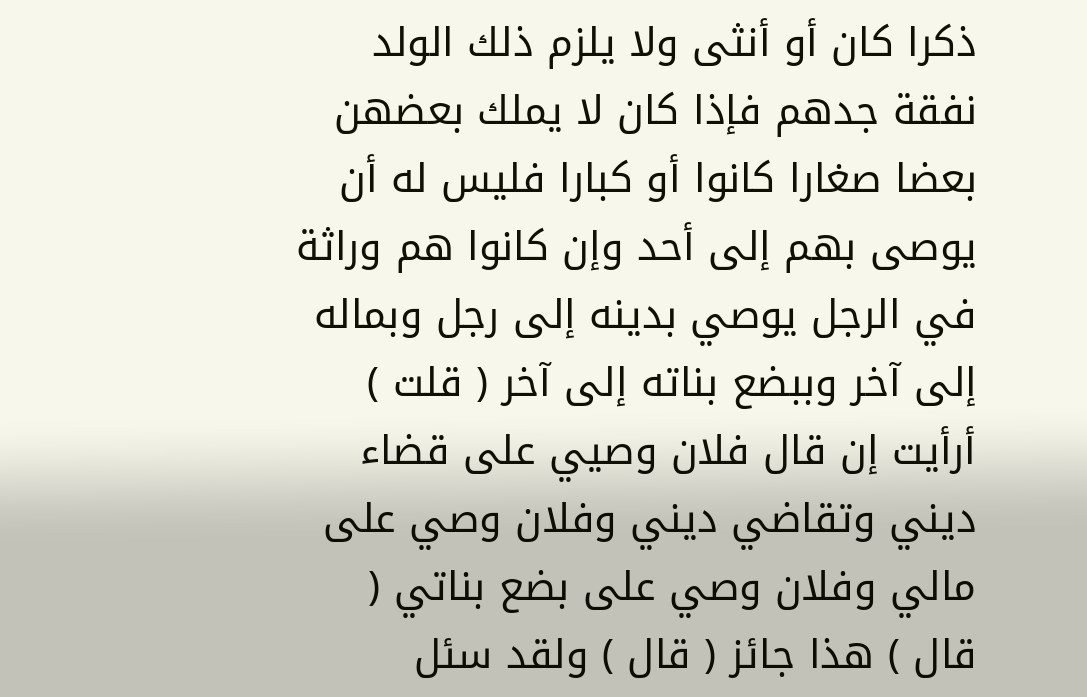ذكرا كان أو أنثى ولا يلزم ذلك الولد نفقة جدهم فإذا كان لا يملك بعضهن بعضا صغارا كانوا أو كبارا فليس له أن يوصى بهم إلى أحد وإن كانوا هم وراثة في الرجل يوصي بدينه إلى رجل وبماله إلى آخر وببضع بناته إلى آخر ( قلت ) أرأيت إن قال فلان وصيي على قضاء ديني وتقاضي ديني وفلان وصي على مالي وفلان وصي على بضع بناتي ( قال ) هذا جائز ( قال ) ولقد سئل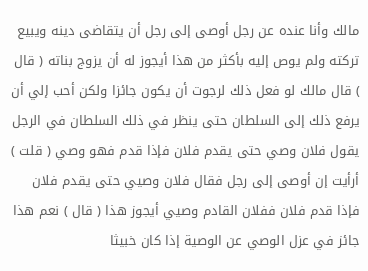مالك وأنا عنده عن رجل أوصى إلى رجل أن يتقاضى دينه ويبيع تركته ولم يوص إليه بأكثر من هذا أيجوز له أن يزوج بناته ( قال ) قال مالك لو فعل ذلك لرجوت أن يكون جائزا ولكن أحب إلي أن يرفع ذلك إلى السلطان حتى ينظر في ذلك السلطان في الرجل يقول فلان وصي حتى يقدم فلان فإذا قدم فهو وصي ( قلت ) أرأيت إن أوصى إلى رجل فقال فلان وصيي حتى يقدم فلان فإذا قدم فلان ففلان القادم وصيي أيجوز هذا ( قال ) نعم هذا جائز في عزل الوصي عن الوصية إذا كان خبيثا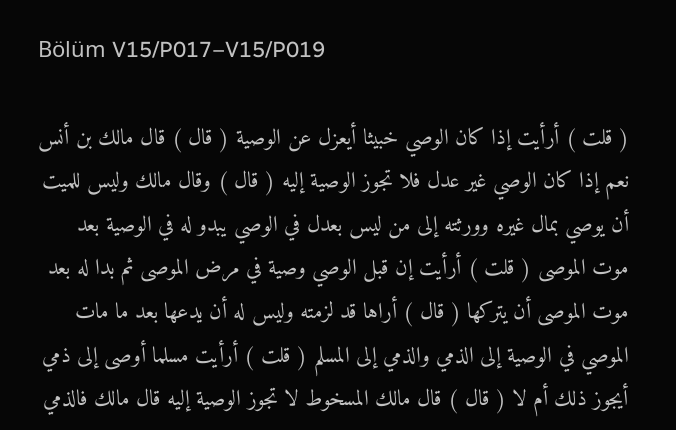Bölüm V15/P017–V15/P019

( قلت ) أرأيت إذا كان الوصي خبيثا أيعزل عن الوصية ( قال ) قال مالك بن أنس نعم إذا كان الوصي غير عدل فلا تجوز الوصية إليه ( قال ) وقال مالك وليس للميت أن يوصي بمال غيره وورثته إلى من ليس بعدل في الوصي يبدو له في الوصية بعد موت الموصى ( قلت ) أرأيت إن قبل الوصي وصية في مرض الموصى ثم بدا له بعد موت الموصى أن يتركها ( قال ) أراها قد لزمته وليس له أن يدعها بعد ما مات الموصي في الوصية إلى الذمي والذمي إلى المسلم ( قلت ) أرأيت مسلما أوصى إلى ذمي أيجوز ذلك أم لا ( قال ) قال مالك المسخوط لا تجوز الوصية إليه قال مالك فالذمي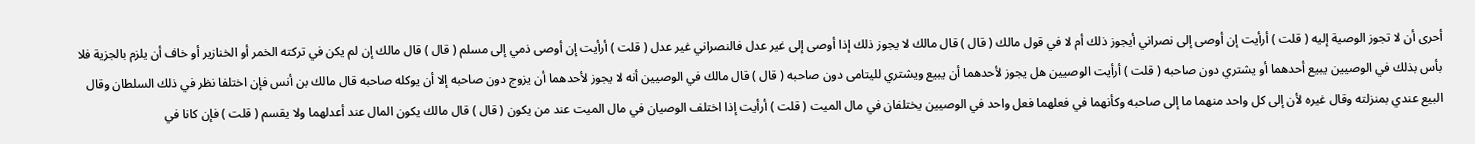أحرى أن لا تجوز الوصية إليه ( قلت ) أرأيت إن أوصى إلى نصراني أيجوز ذلك أم لا في قول مالك ( قال ) قال مالك لا يجوز ذلك إذا أوصى إلى غير عدل فالنصراني غير عدل ( قلت ) أرأيت إن أوصى ذمي إلى مسلم ( قال ) قال مالك إن لم يكن في تركته الخمر أو الخنازير أو خاف أن يلزم بالجزية فلا بأس بذلك في الوصيين يبيع أحدهما أو يشتري دون صاحبه ( قلت ) أرأيت الوصيين هل يجوز لأحدهما أن يبيع ويشتري لليتامى دون صاحبه ( قال ) قال مالك في الوصيين أنه لا يجوز لأحدهما أن يزوج دون صاحبه إلا أن يوكله صاحبه قال مالك بن أنس فإن اختلفا نظر في ذلك السلطان وقال البيع عندي بمنزلته وقال غيره لأن إلى كل واحد منهما ما إلى صاحبه وكأنهما في فعلهما فعل واحد في الوصيين يختلفان في مال الميت ( قلت ) أرأيت إذا اختلف الوصيان في مال الميت عند من يكون ( قال ) قال مالك يكون المال عند أعدلهما ولا يقسم ( قلت ) فإن كانا في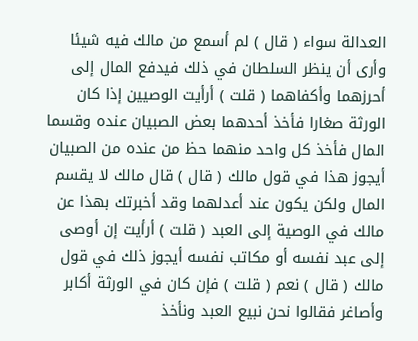العدالة سواء ( قال ) لم أسمع من مالك فيه شيئا وأرى أن ينظر السلطان في ذلك فيدفع المال إلى أحرزهما وأكفاهما ( قلت ) أرأيت الوصيين إذا كان الورثة صغارا فأخذ أحدهما بعض الصبيان عنده وقسما المال فأخذ كل واحد منهما حظ من عنده من الصبيان أيجوز هذا في قول مالك ( قال ) قال مالك لا يقسم المال ولكن يكون عند أعدلهما وقد أخبرتك بهذا عن مالك في الوصية إلى العبد ( قلت ) أرأيت إن أوصى إلى عبد نفسه أو مكاتب نفسه أيجوز ذلك في قول مالك ( قال ) نعم ( قلت ) فإن كان في الورثة أكابر وأصاغر فقالوا نحن نبيع العبد ونأخذ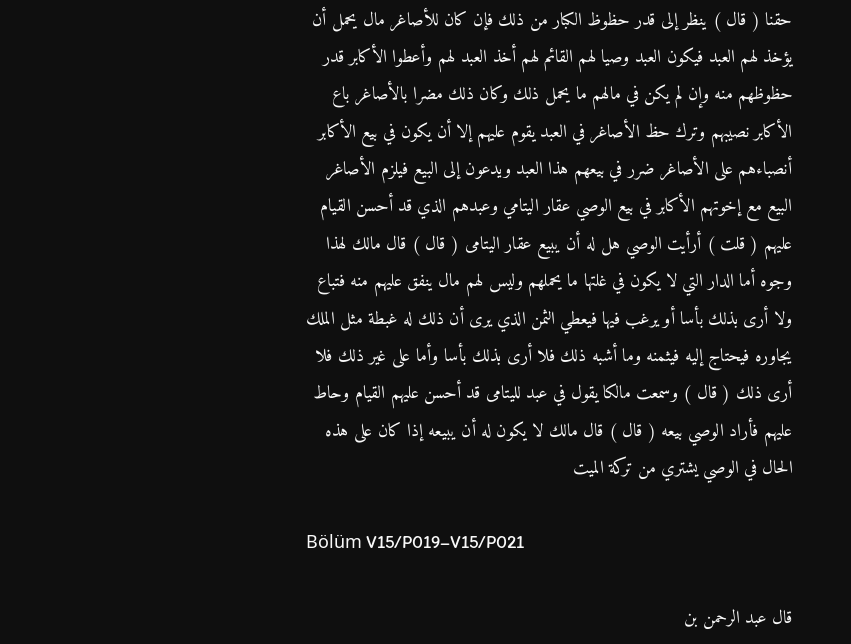حقنا ( قال ) ينظر إلى قدر حظوظ الكبار من ذلك فإن كان للأصاغر مال يحمل أن يؤخذ لهم العبد فيكون العبد وصيا لهم القائم لهم أخذ العبد لهم وأعطوا الأكابر قدر حظوظهم منه وإن لم يكن في مالهم ما يحمل ذلك وكان ذلك مضرا بالأصاغر باع الأكابر نصيبهم وترك حظ الأصاغر في العبد يقوم عليهم إلا أن يكون في بيع الأكابر أنصباءهم على الأصاغر ضرر في بيعهم هذا العبد ويدعون إلى البيع فيلزم الأصاغر البيع مع إخوتهم الأكابر في بيع الوصي عقار اليتامي وعبدهم الذي قد أحسن القيام عليهم ( قلت ) أرأيت الوصي هل له أن يبيع عقار اليتامى ( قال ) قال مالك لهذا وجوه أما الدار التي لا يكون في غلتها ما يحملهم وليس لهم مال ينفق عليهم منه فتباع ولا أرى بذلك بأسا أو يرغب فيها فيعطي الثمن الذي يرى أن ذلك له غبطة مثل الملك يجاوره فيحتاج إليه فيثمنه وما أشبه ذلك فلا أرى بذلك بأسا وأما على غير ذلك فلا أرى ذلك ( قال ) وسمعت مالكا يقول في عبد لليتامى قد أحسن عليهم القيام وحاط عليهم فأراد الوصي بيعه ( قال ) قال مالك لا يكون له أن يبيعه إذا كان على هذه الحال في الوصي يشتري من تركة الميت

Bölüm V15/P019–V15/P021

قال عبد الرحمن بن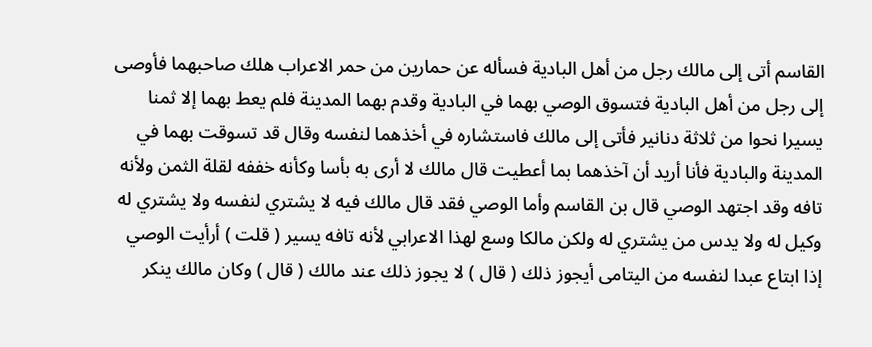القاسم أتى إلى مالك رجل من أهل البادية فسأله عن حمارين من حمر الاعراب هلك صاحبهما فأوصى إلى رجل من أهل البادية فتسوق الوصي بهما في البادية وقدم بهما المدينة فلم يعط بهما إلا ثمنا يسيرا نحوا من ثلاثة دنانير فأتى إلى مالك فاستشاره في أخذهما لنفسه وقال قد تسوقت بهما في المدينة والبادية فأنا أريد أن آخذهما بما أعطيت قال مالك لا أرى به بأسا وكأنه خففه لقلة الثمن ولأنه تافه وقد اجتهد الوصي قال بن القاسم وأما الوصي فقد قال مالك فيه لا يشتري لنفسه ولا يشتري له وكيل له ولا يدس من يشتري له ولكن مالكا وسع لهذا الاعرابي لأنه تافه يسير ( قلت ) أرأيت الوصي إذا ابتاع عبدا لنفسه من اليتامى أيجوز ذلك ( قال ) لا يجوز ذلك عند مالك ( قال ) وكان مالك ينكر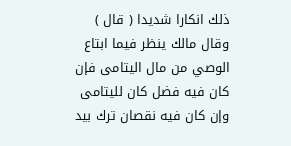ذلك انكارا شديدا ( قال ) وقال مالك ينظر فيما ابتاع الوصي من مال اليتامى فإن كان فيه فضل كان لليتامى وإن كان فيه نقصان ترك بيد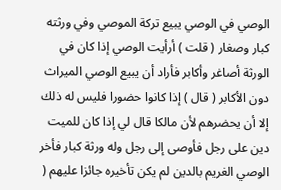الوصي في الوصي يبيع تركة الموصي وفي ورثته كبار وصغار ( قلت ) أرأيت الوصي إذا كان في الورثة أصاغر وأكابر فأراد أن يبيع الوصي الميراث دون الأكابر ( قال ) إذا كانوا حضورا فليس له ذلك إلا أن يحضرهم لأن مالكا قال لي إذا كان للميت دين على رجل فأوصى إلى رجل وله ورثة كبار فأخر الوصي الغريم بالدين لم يكن تأخيره جائزا عليهم (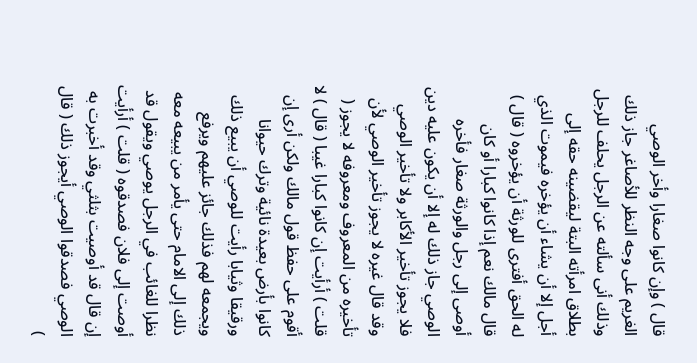قال ) وإن كانوا صغارا وأخر الوصي الغريم على وجه النظر للأصاغر جاز ذلك وذلك أنى سألته عن الرجل يحلف للرجل بطلاق امرأته البتة ليقضينه حقه إلى أجل إلا أن يشاء أن يؤخره فيموت الذي له الحق أفترى للورثة أن يؤخروه ( قال ) قال مالك نعم إذا كانوا كبارا أو كان أوصى إلى رجل والورثة صغار فأخره الوصي جاز ذلك له إلا أن يكون عليه دين فلا يجوز تأخير الأكابر ولا تأخير الوصي وقد قال غيره لا يجوز تأخير الوصي لأن تأخيره من المعروف ومعروفه لا يجوز ( قلت ) أرأيت إن كانوا كبارا غيبا ( قال ) لا أقوم على حفظ قول مالك ولكن أرى إن كانوا بأرض بعيدة نائية وترك حيوانا ورقيقا وثيابا رأيت للوصي أن يبيع ذلك ويجمعه لهم فذلك جائز عليهم ويرفع ذلك إلى الامام حتى يأمر من يبيعه معه نظرا للغائب في الرجل يوصي ويقول قد أوصت إلى فلان فصدقوه ( قلت ) أرأيت إن قال قد أوصيت بثلثي وقد أخبرت به الوصي فصدقوا الوصي أيجوز ذلك ( قال )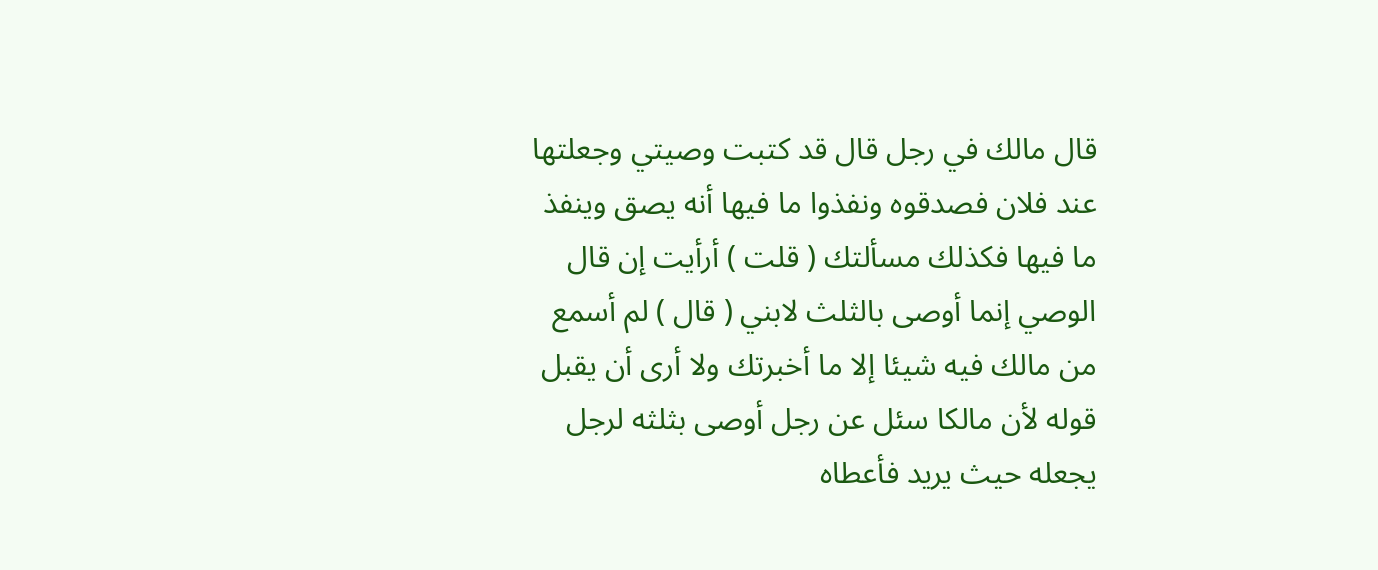قال مالك في رجل قال قد كتبت وصيتي وجعلتها عند فلان فصدقوه ونفذوا ما فيها أنه يصق وينفذ ما فيها فكذلك مسألتك ( قلت ) أرأيت إن قال الوصي إنما أوصى بالثلث لابني ( قال ) لم أسمع من مالك فيه شيئا إلا ما أخبرتك ولا أرى أن يقبل قوله لأن مالكا سئل عن رجل أوصى بثلثه لرجل يجعله حيث يريد فأعطاه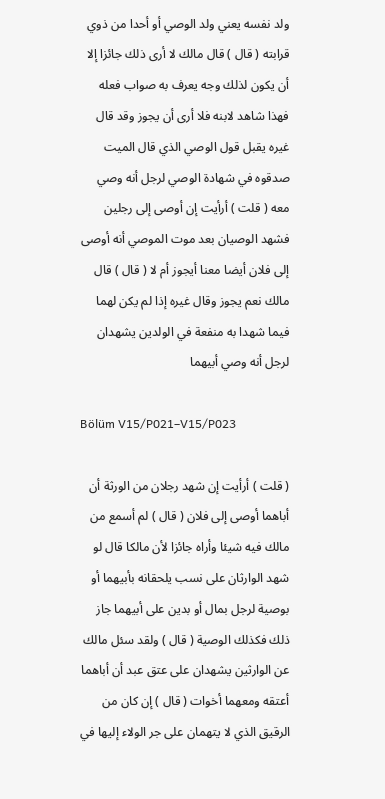ولد نفسه يعني ولد الوصي أو أحدا من ذوي قرابته ( قال ) قال مالك لا أرى ذلك جائزا إلا أن يكون لذلك وجه يعرف به صواب فعله فهذا شاهد لابنه فلا أرى أن يجوز وقد قال غيره يقبل قول الوصي الذي قال الميت صدقوه في شهادة الوصي لرجل أنه وصي معه ( قلت ) أرأيت إن أوصى إلى رجلين فشهد الوصيان بعد موت الموصي أنه أوصى إلى فلان أيضا معنا أيجوز أم لا ( قال ) قال مالك نعم يجوز وقال غيره إذا لم يكن لهما فيما شهدا به منفعة في الولدين يشهدان لرجل أنه وصي أبيهما

Bölüm V15/P021–V15/P023

( قلت ) أرأيت إن شهد رجلان من الورثة أن أباهما أوصى إلى فلان ( قال ) لم أسمع من مالك فيه شيئا وأراه جائزا لأن مالكا قال لو شهد الوارثان على نسب يلحقانه بأبيهما أو بوصية لرجل بمال أو بدين على أبيهما جاز ذلك فكذلك الوصية ( قال ) ولقد سئل مالك عن الوارثين يشهدان على عتق عبد أن أباهما أعتقه ومعهما أخوات ( قال ) إن كان من الرقيق الذي لا يتهمان على جر الولاء إليها في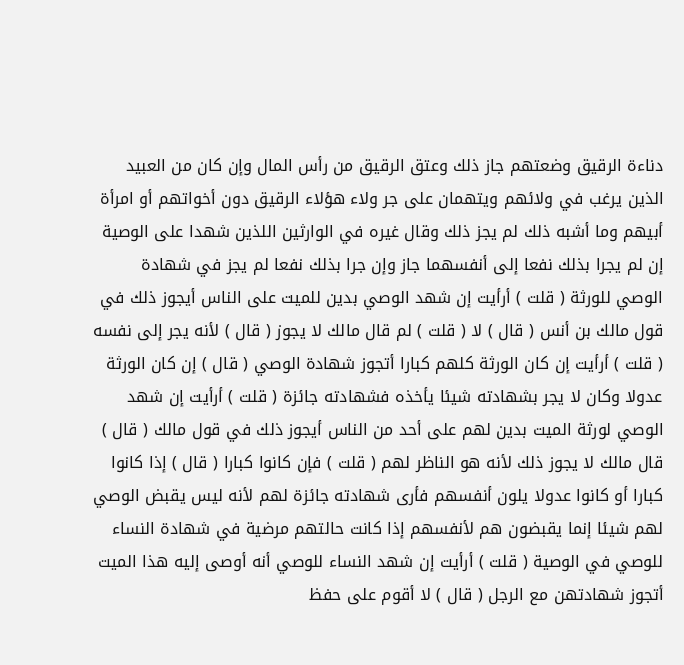دناءة الرقيق وضعتهم جاز ذلك وعتق الرقيق من رأس المال وإن كان من العبيد الذين يرغب في ولائهم ويتهمان على جر ولاء هؤلاء الرقيق دون أخواتهم أو امرأة أبيهم وما أشبه ذلك لم يجز ذلك وقال غيره في الوارثين اللذين شهدا على الوصية إن لم يجرا بذلك نفعا إلى أنفسهما جاز وإن جرا بذلك نفعا لم يجز في شهادة الوصي للورثة ( قلت ) أرأيت إن شهد الوصي بدين للميت على الناس أيجوز ذلك في قول مالك بن أنس ( قال ) لا ( قلت ) لم قال مالك لا يجوز ( قال ) لأنه يجر إلى نفسه ( قلت ) أرأيت إن كان الورثة كلهم كبارا أتجوز شهادة الوصي ( قال ) إن كان الورثة عدولا وكان لا يجر بشهادته شيئا يأخذه فشهادته جائزة ( قلت ) أرأيت إن شهد الوصي لورثة الميت بدين لهم على أحد من الناس أيجوز ذلك في قول مالك ( قال ) قال مالك لا يجوز ذلك لأنه هو الناظر لهم ( قلت ) فإن كانوا كبارا ( قال ) إذا كانوا كبارا أو كانوا عدولا يلون أنفسهم فأرى شهادته جائزة لهم لأنه ليس يقبض الوصي لهم شيئا إنما يقبضون هم لأنفسهم إذا كانت حالتهم مرضية في شهادة النساء للوصي في الوصية ( قلت ) أرأيت إن شهد النساء للوصي أنه أوصى إليه هذا الميت أتجوز شهادتهن مع الرجل ( قال ) لا أقوم على حفظ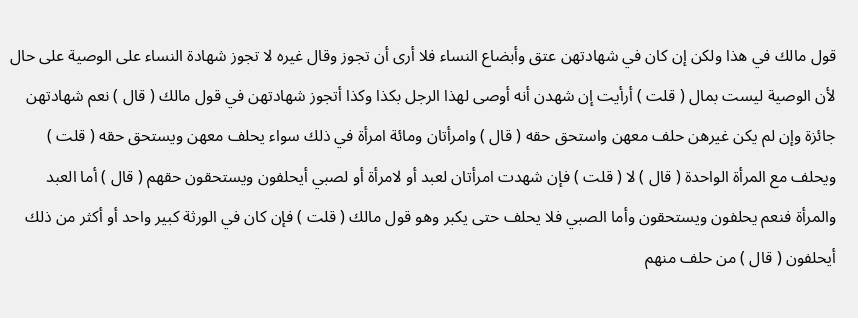قول مالك في هذا ولكن إن كان في شهادتهن عتق وأبضاع النساء فلا أرى أن تجوز وقال غيره لا تجوز شهادة النساء على الوصية على حال لأن الوصية ليست بمال ( قلت ) أرأيت إن شهدن أنه أوصى لهذا الرجل بكذا وكذا أتجوز شهادتهن في قول مالك ( قال ) نعم شهادتهن جائزة وإن لم يكن غيرهن حلف معهن واستحق حقه ( قال ) وامرأتان ومائة امرأة في ذلك سواء يحلف معهن ويستحق حقه ( قلت ) ويحلف مع المرأة الواحدة ( قال ) لا ( قلت ) فإن شهدت امرأتان لعبد أو لامرأة أو لصبي أيحلفون ويستحقون حقهم ( قال ) أما العبد والمرأة فنعم يحلفون ويستحقون وأما الصبي فلا يحلف حتى يكبر وهو قول مالك ( قلت ) فإن كان في الورثة كبير واحد أو أكثر من ذلك أيحلفون ( قال ) من حلف منهم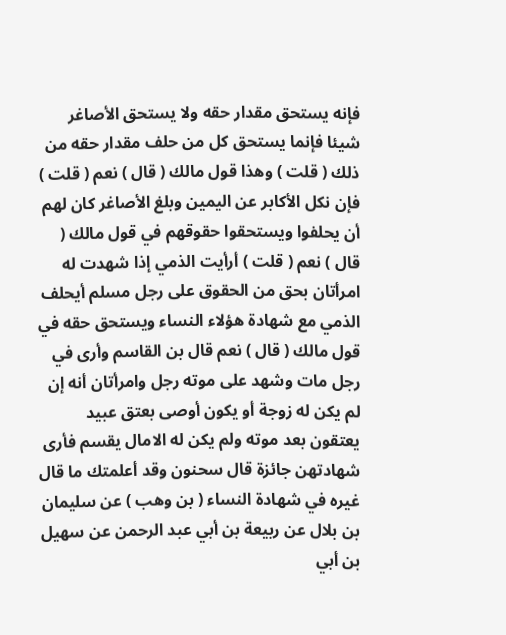فإنه يستحق مقدار حقه ولا يستحق الأصاغر شيئا فإنما يستحق كل من حلف مقدار حقه من ذلك ( قلت ) وهذا قول مالك ( قال ) نعم ( قلت ) فإن نكل الأكابر عن اليمين وبلغ الأصاغر كان لهم أن يحلفوا ويستحقوا حقوقهم في قول مالك ( قال ) نعم ( قلت ) أرأيت الذمي إذا شهدت له امرأتان بحق من الحقوق على رجل مسلم أيحلف الذمي مع شهادة هؤلاء النساء ويستحق حقه في قول مالك ( قال ) نعم قال بن القاسم وأرى في رجل مات وشهد على موته رجل وامرأتان أنه إن لم يكن له زوجة أو يكون أوصى بعتق عبيد يعتقون بعد موته ولم يكن له الامال يقسم فأرى شهادتهن جائزة قال سحنون وقد أعلمتك ما قال غيره في شهادة النساء ( بن وهب ) عن سليمان بن بلال عن ربيعة بن أبي عبد الرحمن عن سهيل بن أبي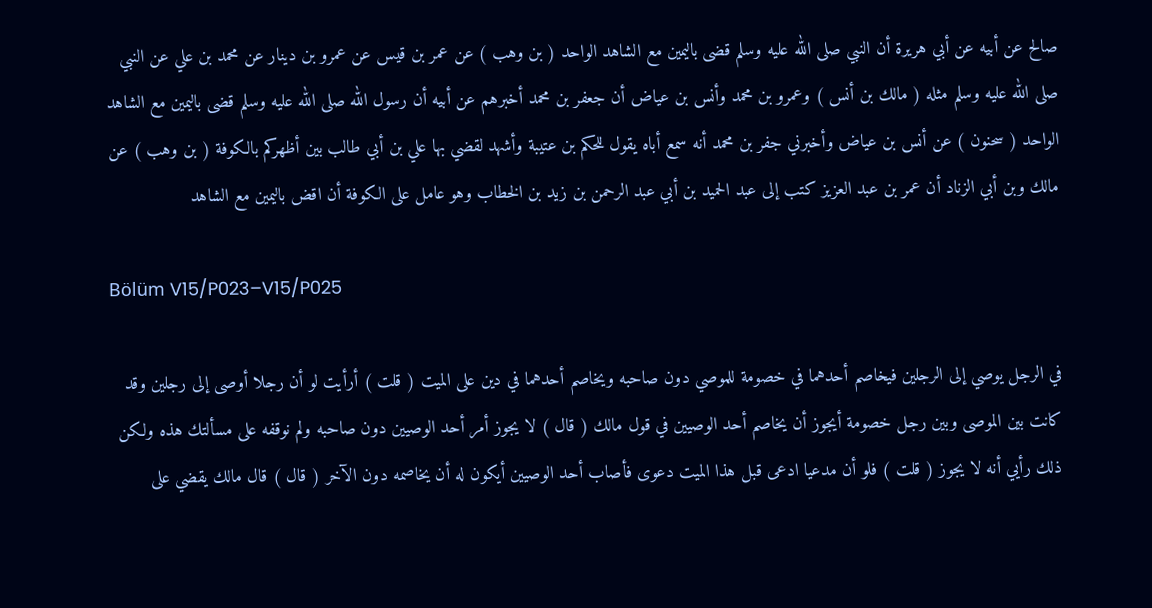صالح عن أبيه عن أبي هريرة أن النبي صلى الله عليه وسلم قضى باليمين مع الشاهد الواحد ( بن وهب ) عن عمر بن قيس عن عمرو بن دينار عن محمد بن علي عن النبي صلى الله عليه وسلم مثله ( مالك بن أنس ) وعمرو بن محمد وأنس بن عياض أن جعفر بن محمد أخبرهم عن أبيه أن رسول الله صلى الله عليه وسلم قضى باليمين مع الشاهد الواحد ( سحنون ) عن أنس بن عياض وأخبرني جفر بن محمد أنه سمع أباه يقول للحكم بن عتيبة وأشهد لقضي بها علي بن أبي طالب بين أظهركم بالكوفة ( بن وهب ) عن مالك وبن أبي الزناد أن عمر بن عبد العزيز كتب إلى عبد الحميد بن أبي عبد الرحمن بن زيد بن الخطاب وهو عامل على الكوفة أن اقض باليمين مع الشاهد

Bölüm V15/P023–V15/P025

في الرجل يوصي إلى الرجلين فيخاصم أحدهما في خصومة للموصي دون صاحبه ويخاصم أحدهما في دين على الميت ( قلت ) أرأيت لو أن رجلا أوصى إلى رجلين وقد كانت بين الموصى وبين رجل خصومة أيجوز أن يخاصم أحد الوصيين في قول مالك ( قال ) لا يجوز أمر أحد الوصيين دون صاحبه ولم نوقفه على مسألتك هذه ولكن ذلك رأيي أنه لا يجوز ( قلت ) فلو أن مدعيا ادعى قبل هذا الميت دعوى فأصاب أحد الوصيين أيكون له أن يخاصمه دون الآخر ( قال ) قال مالك يقضي على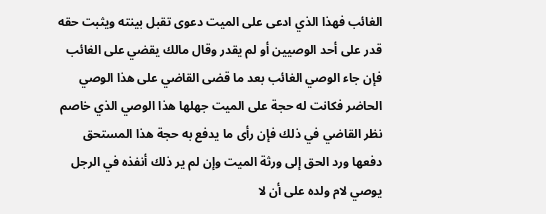الغائب فهذا الذي ادعى على الميت دعوى تقبل بينته ويثبت حقه قدر على أحد الوصيين أو لم يقدر وقال مالك يقضي على الغائب فإن جاء الوصي الغائب بعد ما قضى القاضي على هذا الوصي الحاضر فكانت له حجة على الميت جهلها هذا الوصي الذي خاصم نظر القاضي في ذلك فإن رأى ما يدفع به حجة هذا المستحق دفعها ورد الحق إلى ورثة الميت وإن لم ير ذلك أنفذه في الرجل يوصي لام ولده على أن لا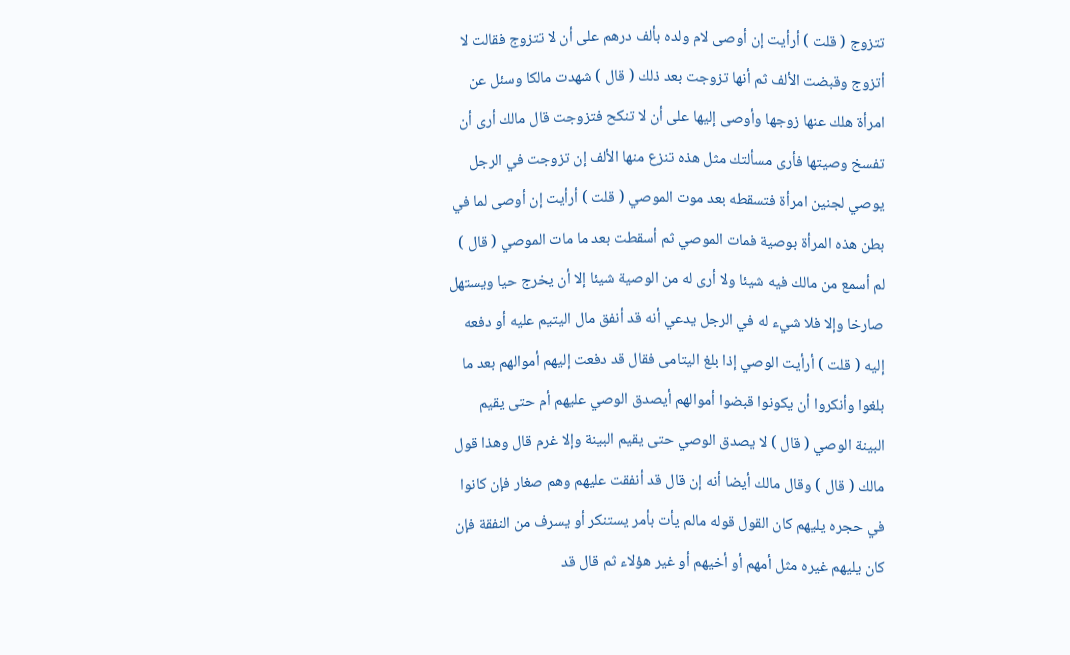تتزوج ( قلت ) أرأيت إن أوصى لام ولده بألف درهم على أن لا تتزوج فقالت لا أتزوج وقبضت الألف ثم أنها تزوجت بعد ذلك ( قال ) شهدت مالكا وسئل عن امرأة هلك عنها زوجها وأوصى إليها على أن لا تنكح فتزوجت قال مالك أرى أن تفسخ وصيتها فأرى مسألتك مثل هذه تنزع منها الألف إن تزوجت في الرجل يوصي لجنين امرأة فتسقطه بعد موت الموصي ( قلت ) أرأيت إن أوصى لما في بطن هذه المرأة بوصية فمات الموصي ثم أسقطت بعد ما مات الموصي ( قال ) لم أسمع من مالك فيه شيئا ولا أرى له من الوصية شيئا إلا أن يخرج حيا ويستهل صارخا وإلا فلا شيء له في الرجل يدعي أنه قد أنفق مال اليتيم عليه أو دفعه إليه ( قلت ) أرأيت الوصي إذا بلغ اليتامى فقال قد دفعت إليهم أموالهم بعد ما بلغوا وأنكروا أن يكونوا قبضوا أموالهم أيصدق الوصي عليهم أم حتى يقيم البينة الوصي ( قال ) لا يصدق الوصي حتى يقيم البينة وإلا غرم قال وهذا قول مالك ( قال ) وقال مالك أيضا أنه إن قال قد أنفقت عليهم وهم صغار فإن كانوا في حجره يليهم كان القول قوله مالم يأت بأمر يستنكر أو يسرف من النفقة فإن كان يليهم غيره مثل أمهم أو أخيهم أو غير هؤلاء ثم قال قد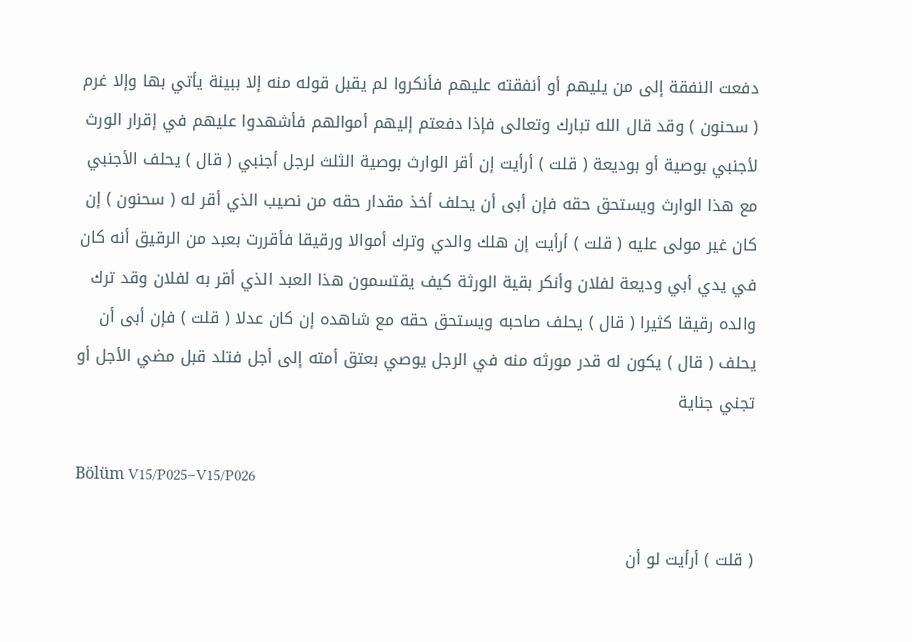دفعت النفقة إلى من يليهم أو أنفقته عليهم فأنكروا لم يقبل قوله منه إلا ببينة يأتي بها وإلا غرم ( سحنون ) وقد قال الله تبارك وتعالى فإذا دفعتم إليهم أموالهم فأشهدوا عليهم في إقرار الورث لأجنبي بوصية أو بوديعة ( قلت ) أرأيت إن أقر الوارث بوصية الثلث لرجل أجنبي ( قال ) يحلف الأجنبي مع هذا الوارث ويستحق حقه فإن أبى أن يحلف أخذ مقدار حقه من نصيب الذي أقر له ( سحنون ) إن كان غير مولى عليه ( قلت ) أرأيت إن هلك والدي وترك أموالا ورقيقا فأقررت بعبد من الرقيق أنه كان في يدي أبي وديعة لفلان وأنكر بقية الورثة كيف يقتسمون هذا العبد الذي أقر به لفلان وقد ترك والده رقيقا كثيرا ( قال ) يحلف صاحبه ويستحق حقه مع شاهده إن كان عدلا ( قلت ) فإن أبى أن يحلف ( قال ) يكون له قدر مورثه منه في الرجل يوصي بعتق أمته إلى أجل فتلد قبل مضي الأجل أو تجني جناية

Bölüm V15/P025–V15/P026

( قلت ) أرأيت لو أن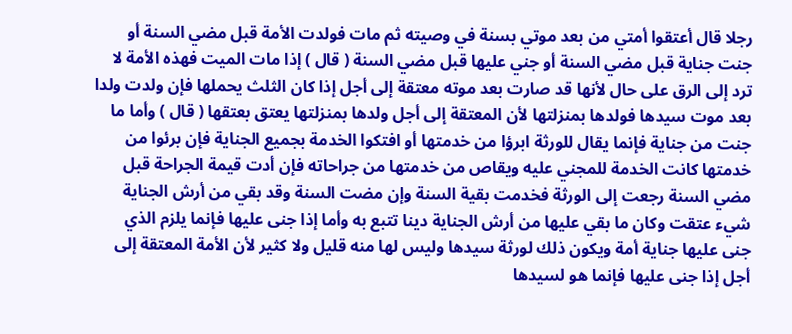رجلا قال أعتقوا أمتي من بعد موتي بسنة في وصيته ثم مات فولدت الأمة قبل مضي السنة أو جنت جناية قبل مضي السنة أو جني عليها قبل مضي السنة ( قال ) إذا مات الميت فهذه الأمة لا ترد إلى الرق على حال لأنها قد صارت بعد موته معتقة إلى أجل إذا كان الثلث يحملها فإن ولدت ولدا بعد موت سيدها فولدها بمنزلتها لأن المعتقة إلى أجل ولدها بمنزلتها يعتق بعتقها ( قال ) وأما ما جنت من جناية فإنما يقال للورثة ابرؤا من خدمتها أو افتكوا الخدمة بجميع الجناية فإن برئوا من خدمتها كانت الخدمة للمجني عليه ويقاص من خدمتها من جراحاته فإن أدت قيمة الجراحة قبل مضي السنة رجعت إلى الورثة فخدمت بقية السنة وإن مضت السنة وقد بقي من أرش الجناية شيء عتقت وكان ما بقي عليها من أرش الجناية دينا تتبع به وأما إذا جنى عليها فإنما يلزم الذي جنى عليها جناية أمة ويكون ذلك لورثة سيدها وليس لها منه قليل ولا كثير لأن الأمة المعتقة إلى أجل إذا جنى عليها فإنما هو لسيدها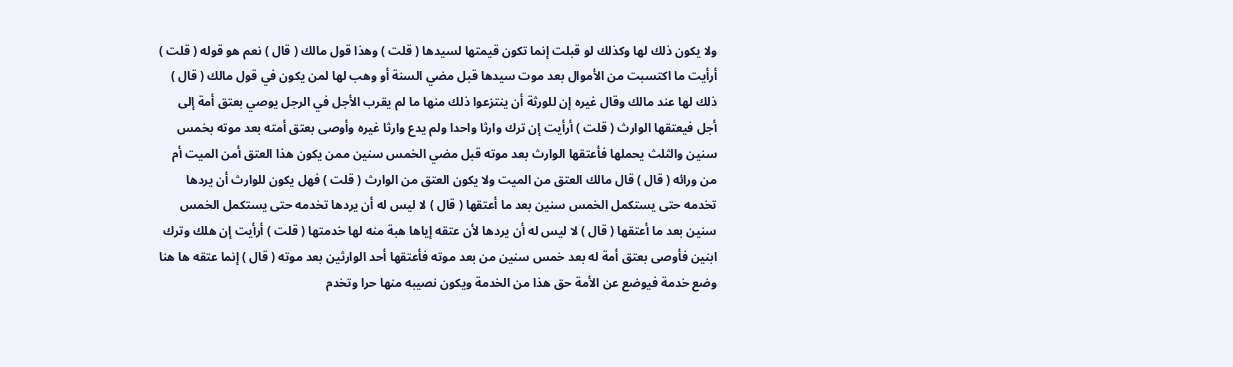ولا يكون ذلك لها وكذلك لو قبلت إنما تكون قيمتها لسيدها ( قلت ) وهذا قول مالك ( قال ) نعم هو قوله ( قلت ) أرأيت ما اكتسبت من الأموال بعد موت سيدها قبل مضي السنة أو وهب لها لمن يكون في قول مالك ( قال ) ذلك لها عند مالك وقال غيره إن للورثة أن ينتزعوا ذلك منها ما لم يقرب الأجل في الرجل يوصي بعتق أمة إلى أجل فيعتقها الوارث ( قلت ) أرأيت إن ترك وارثا واحدا ولم يدع وارثا غيره وأوصى بعتق أمته بعد موته بخمس سنين والثلث يحملها فأعتقها الوارث بعد موته قبل مضي الخمس سنين ممن يكون هذا العتق أمن الميت أم من ورائه ( قال ) قال مالك العتق من الميت ولا يكون العتق من الوارث ( قلت ) فهل يكون للوارث أن يردها تخدمه حتى يستكمل الخمس سنين بعد ما أعتقها ( قال ) لا ليس له أن يردها تخدمه حتى يستكمل الخمس سنين بعد ما أعتقها ( قال ) لا ليس له أن يردها لأن عتقه إياها هبة منه لها خدمتها ( قلت ) أرأيت إن هلك وترك ابنين فأوصى بعتق أمة له بعد خمس سنين من بعد موته فأعتقها أحد الوارثين بعد موته ( قال ) إنما عتقه ها هنا وضع خدمة فيوضع عن الأمة حق هذا من الخدمة ويكون نصيبه منها حرا وتخدم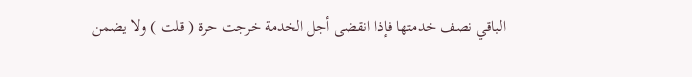الباقي نصف خدمتها فإذا انقضى أجل الخدمة خرجت حرة ( قلت ) ولا يضمن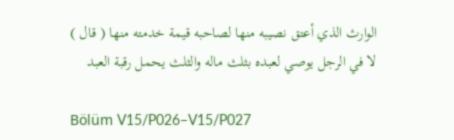الوارث الذي أعتق نصيبه منها لصاحبه قيمة خدمته منها ( قال ) لا في الرجل يوصي لعبده بثلث ماله والثلث يحمل رقبة العبد

Bölüm V15/P026–V15/P027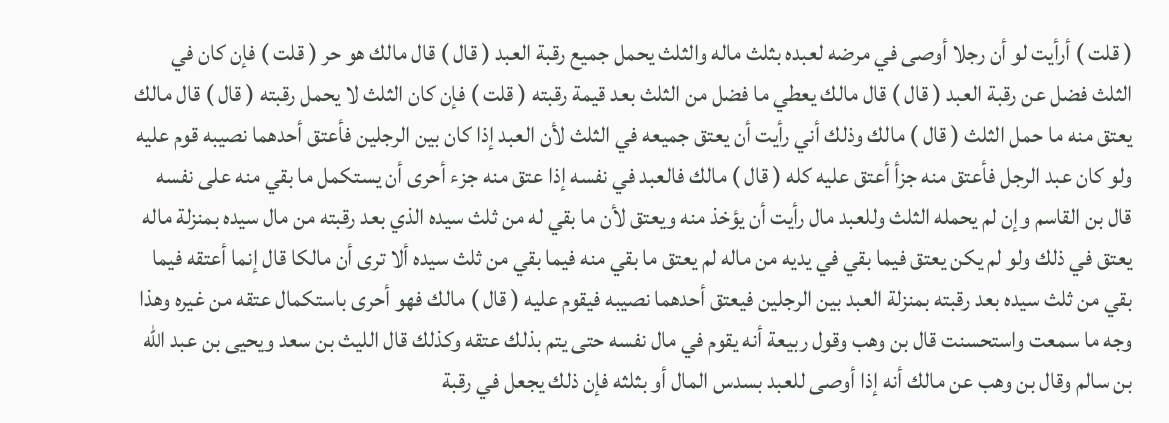( قلت ) أرأيت لو أن رجلا أوصى في مرضه لعبده بثلث ماله والثلث يحمل جميع رقبة العبد ( قال ) قال مالك هو حر ( قلت ) فإن كان في الثلث فضل عن رقبة العبد ( قال ) قال مالك يعطي ما فضل من الثلث بعد قيمة رقبته ( قلت ) فإن كان الثلث لا يحمل رقبته ( قال ) قال مالك يعتق منه ما حمل الثلث ( قال ) مالك وذلك أني رأيت أن يعتق جميعه في الثلث لأن العبد إذا كان بين الرجلين فأعتق أحدهما نصيبه قوم عليه ولو كان عبد الرجل فأعتق منه جزأ أعتق عليه كله ( قال ) مالك فالعبد في نفسه إذا عتق منه جزء أحرى أن يستكمل ما بقي منه على نفسه قال بن القاسم وإن لم يحمله الثلث وللعبد مال رأيت أن يؤخذ منه ويعتق لأن ما بقي له من ثلث سيده الذي بعد رقبته من مال سيده بمنزلة ماله يعتق في ذلك ولو لم يكن يعتق فيما بقي في يديه من ماله لم يعتق ما بقي منه فيما بقي من ثلث سيده ألا ترى أن مالكا قال إنما أعتقه فيما بقي من ثلث سيده بعد رقبته بمنزلة العبد بين الرجلين فيعتق أحدهما نصيبه فيقوم عليه ( قال ) مالك فهو أحرى باستكمال عتقه من غيره وهذا وجه ما سمعت واستحسنت قال بن وهب وقول ربيعة أنه يقوم في مال نفسه حتى يتم بذلك عتقه وكذلك قال الليث بن سعد ويحيى بن عبد الله بن سالم وقال بن وهب عن مالك أنه إذا أوصى للعبد بسدس المال أو بثلثه فإن ذلك يجعل في رقبة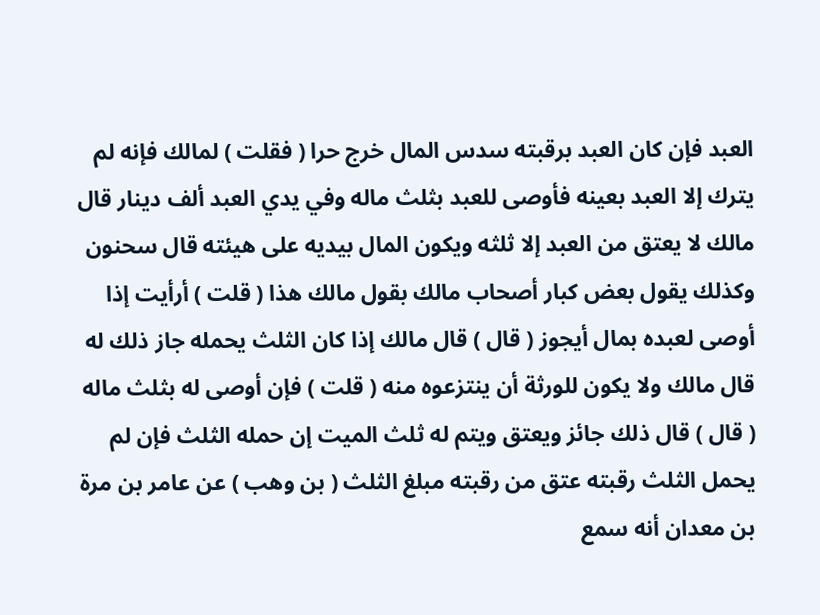العبد فإن كان العبد برقبته سدس المال خرج حرا ( فقلت ) لمالك فإنه لم يترك إلا العبد بعينه فأوصى للعبد بثلث ماله وفي يدي العبد ألف دينار قال مالك لا يعتق من العبد إلا ثلثه ويكون المال بيديه على هيئته قال سحنون وكذلك يقول بعض كبار أصحاب مالك بقول مالك هذا ( قلت ) أرأيت إذا أوصى لعبده بمال أيجوز ( قال ) قال مالك إذا كان الثلث يحمله جاز ذلك له قال مالك ولا يكون للورثة أن ينتزعوه منه ( قلت ) فإن أوصى له بثلث ماله ( قال ) قال ذلك جائز ويعتق ويتم له ثلث الميت إن حمله الثلث فإن لم يحمل الثلث رقبته عتق من رقبته مبلغ الثلث ( بن وهب ) عن عامر بن مرة بن معدان أنه سمع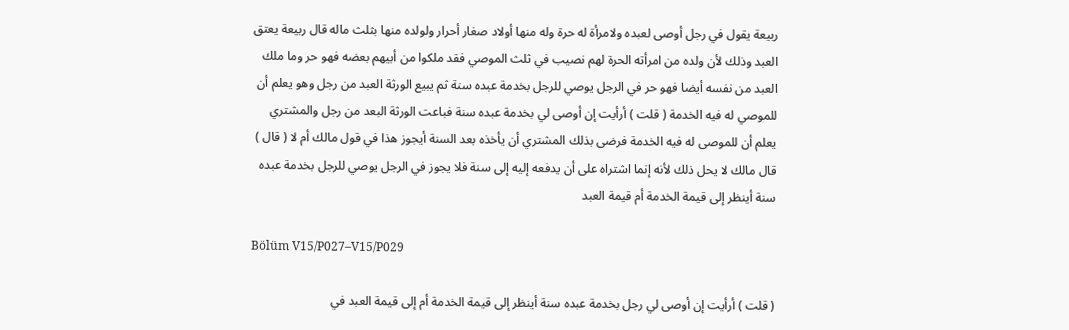ربيعة يقول في رجل أوصى لعبده ولامرأة له حرة وله منها أولاد صغار أحرار ولولده منها بثلث ماله قال ربيعة يعتق العبد وذلك لأن ولده من امرأته الحرة لهم نصيب في ثلث الموصي فقد ملكوا من أبيهم بعضه فهو حر وما ملك العبد من نفسه أيضا فهو حر في الرجل يوصي للرجل بخدمة عبده سنة ثم يبيع الورثة العبد من رجل وهو يعلم أن للموصي له فيه الخدمة ( قلت ) أرأيت إن أوصى لي بخدمة عبده سنة فباعت الورثة البعد من رجل والمشتري يعلم أن للموصى له فيه الخدمة فرضى بذلك المشتري أن يأخذه بعد السنة أيجوز هذا في قول مالك أم لا ( قال ) قال مالك لا يحل ذلك لأنه إنما اشتراه على أن يدفعه إليه إلى سنة فلا يجوز في الرجل يوصي للرجل بخدمة عبده سنة أينظر إلى قيمة الخدمة أم قيمة العبد

Bölüm V15/P027–V15/P029

( قلت ) أرأيت إن أوصى لي رجل بخدمة عبده سنة أينظر إلى قيمة الخدمة أم إلى قيمة العبد في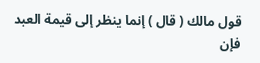قول مالك ( قال ) إنما ينظر إلى قيمة العبد فإن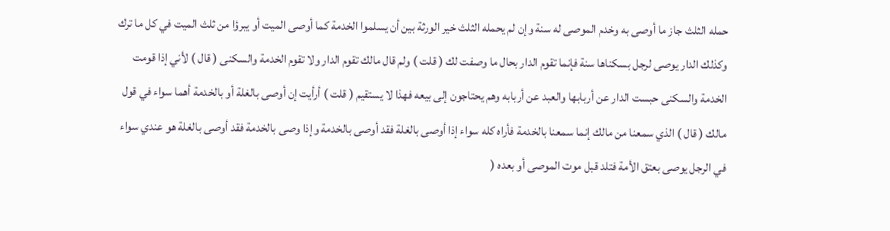حمله الثلث جاز ما أوصى به وخدم الموصى له سنة وإن لم يحمله الثلث خير الورثة بين أن يسلموا الخدمة كما أوصى الميت أو يبرؤا من ثلث الميت في كل ما ترك وكذلك الدار يوصى لرجل بسكناها سنة فإنما تقوم الدار بحال ما وصفت لك ( قلت ) ولم قال مالك تقوم الدار ولا تقوم الخدمة والسكنى ( قال ) لأني إذا قومت الخدمة والسكنى حبست الدار عن أربابها والعبد عن أربابه وهم يحتاجون إلى بيعه فهذا لا يستقيم ( قلت ) أرأيت إن أوصى بالغلة أو بالخدمة أهما سواء في قول مالك ( قال ) الذي سمعنا من مالك إنما سمعنا بالخدمة فأراه كله سواء إذا أوصى بالغلة فقد أوصى بالخدمة وإذا وصى بالخدمة فقد أوصى بالغلة هو عندي سواء في الرجل يوصى بعتق الأمة فتلد قبل موت الموصى أو بعده (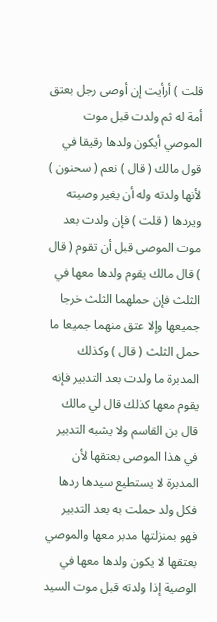قلت ) أرأيت إن أوصى رجل بعتق أمة له ثم ولدت قبل موت الموصي أيكون ولدها رقيقا في قول مالك ( قال ) نعم ( سحنون ) لأنها ولدته وله أن يغير وصيته ويردها ( قلت ) فإن ولدت بعد موت الموصى قبل أن تقوم ( قال ) قال مالك يقوم ولدها معها في الثلث فإن حملهما الثلث خرجا جميعها وإلا عتق منهما جميعا ما حمل الثلث ( قال ) وكذلك المدبرة ما ولدت بعد التدبير فإنه يقوم معها كذلك قال لي مالك قال بن القاسم ولا يشبه التدبير في هذا الموصى بعتقها لأن المدبرة لا يستطيع سيدها ردها فكل ولد حملت به بعد التدبير فهو بمنزلتها مدبر معها والموصي بعتقها لا يكون ولدها معها في الوصية إذا ولدته قبل موت السيد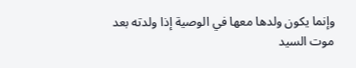وإنما يكون ولدها معها في الوصية إذا ولدته بعد موت السيد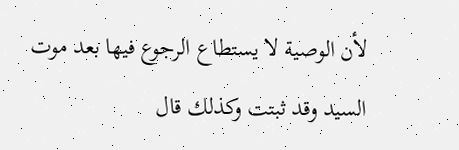لأن الوصية لا يستطاع الرجوع فيها بعد موت السيد وقد ثبتت وكذلك قال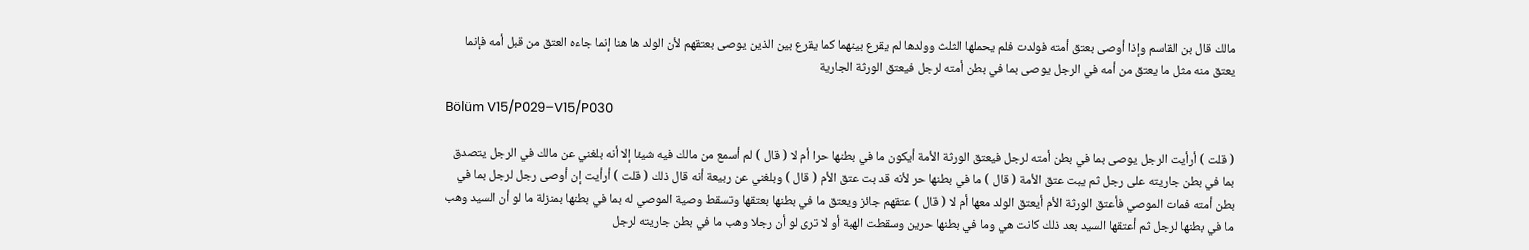مالك قال بن القاسم وإذا أوصى بعتق أمته فولدت فلم يحملها الثلث وولدها لم يقرع بينهما كما يقرع بين الذين يوصى بعتقهم لأن الولد ها هنا إنما جاءه العتق من قبل أمه فإنما يعتق منه مثل ما يعتق من أمه في الرجل يوصى بما في بطن أمته لرجل فيعتق الورثة الجارية

Bölüm V15/P029–V15/P030

( قلت ) أرأيت الرجل يوصى بما في بطن أمته لرجل فيعتق الورثة الأمة أيكون ما في بطنها حرا أم لا ( قال ) لم أسمع من مالك فيه شيئا إلا أنه بلغني عن مالك في الرجل يتصدق بما في بطن جاريته على رجل ثم يبت عتق الأمة ( قال ) ما في بطنها حر لأنه قد بت عتق الأم ( قال ) وبلغني عن ربيعة أنه قال ذلك ( قلت ) أرأيت إن أوصى رجل لرجل بما في بطن أمته فمات الموصي فأعتق الورثة الأم أيعتق الولد معها أم لا ( قال ) عتقهم جائز ويعتق ما في بطنها بعتقها وتسقط وصية الموصي له بما في بطنها بمنزلة ما لو أن السيد وهب ما في بطنها لرجل ثم أعتقها السيد بعد ذلك كانت هي وما في بطنها حرين وسقطت الهبة أو لا ترى لو أن رجلا وهب ما في بطن جاريته لرجل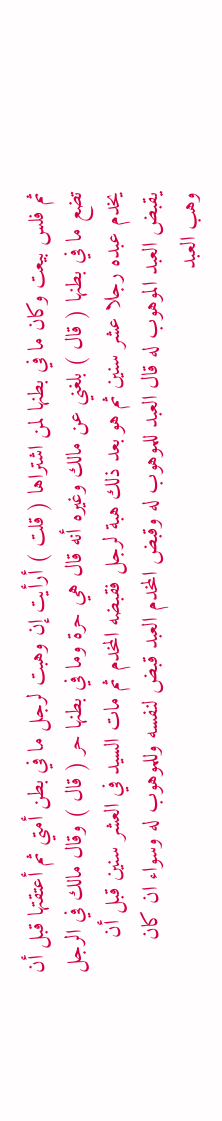ثم فلس بيعت وكان ما في بطنها لمن اشتراها ( قلت ) أرأيت إن وهبت لرجل ما في بطن أمتي ثم أعتقتها قبل أن تضع ما في بطنها ( قال ) بلغني عن مالك وغيره أنه قال هي حرة وما في بطنها حر ( قال ) وقال مالك في الرجل يخدم عبده رجلا عشر سنين ثم هو بعد ذلك هبة لرجل فقبضه المخدم ثم مات السيد في العشر سنين قبل أن يقبض العبد الموهوب له قال العبد للموهوب له وقبض المخدم العبد قبض لنفسه وللموهوب له وسواء ان كان وهب العبد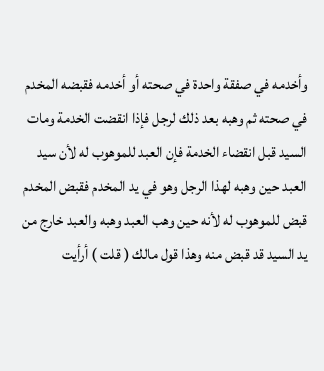وأخدمه في صفقة واحدة في صحته أو أخدمه فقبضه المخدم في صحته ثم وهبه بعد ذلك لرجل فإذا انقضت الخدمة ومات السيد قبل انقضاء الخدمة فإن العبد للموهوب له لأن سيد العبد حين وهبه لهذا الرجل وهو في يد المخدم فقبض المخدم قبض للموهوب له لأنه حين وهب العبد وهبه والعبد خارج من يد السيد قد قبض منه وهذا قول مالك ( قلت ) أرأيت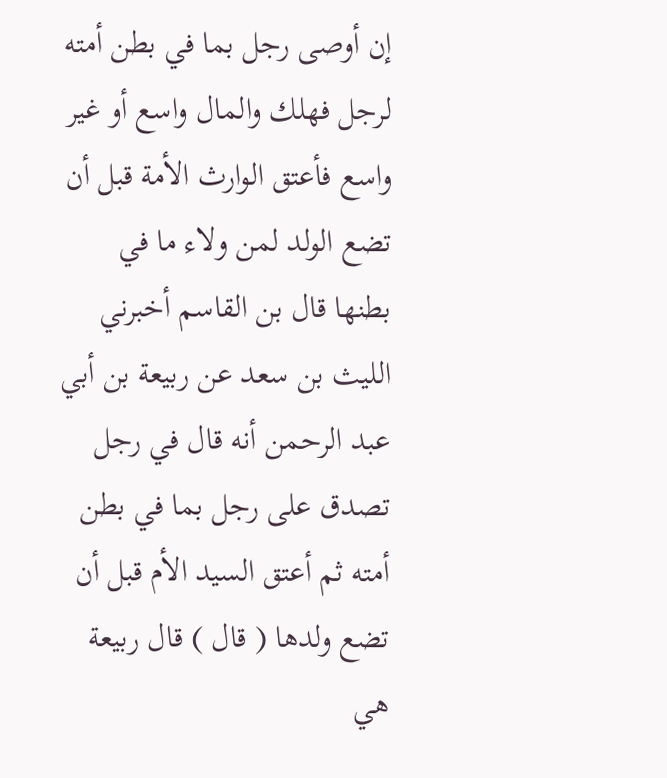إن أوصى رجل بما في بطن أمته لرجل فهلك والمال واسع أو غير واسع فأعتق الوارث الأمة قبل أن تضع الولد لمن ولاء ما في بطنها قال بن القاسم أخبرني الليث بن سعد عن ربيعة بن أبي عبد الرحمن أنه قال في رجل تصدق على رجل بما في بطن أمته ثم أعتق السيد الأم قبل أن تضع ولدها ( قال ) قال ربيعة هي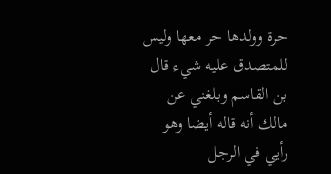حرة وولدها حر معها وليس للمتصدق عليه شيء قال بن القاسم وبلغني عن مالك أنه قاله أيضا وهو رأيي في الرجل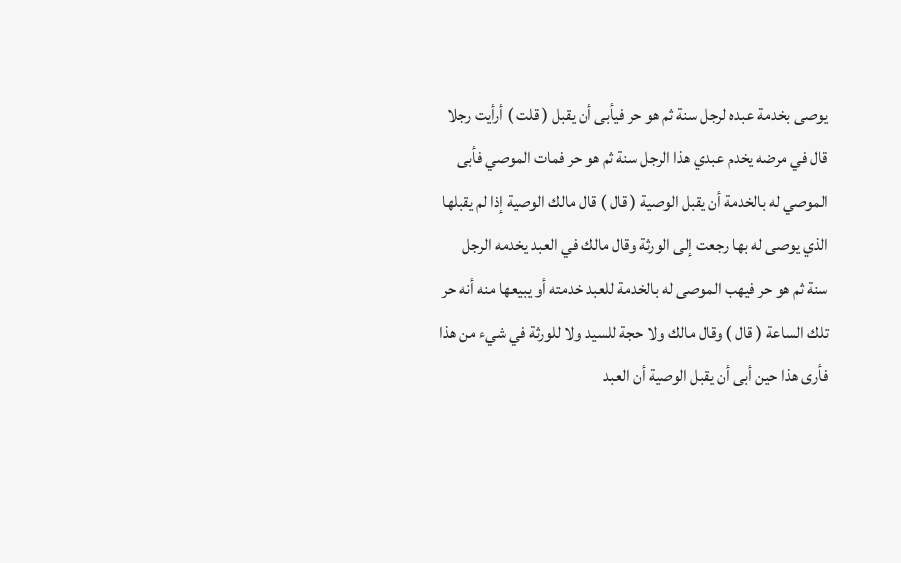يوصى بخدمة عبده لرجل سنة ثم هو حر فيأبى أن يقبل ( قلت ) أرأيت رجلا قال في مرضه يخدم عبدي هذا الرجل سنة ثم هو حر فمات الموصي فأبى الموصي له بالخدمة أن يقبل الوصية ( قال ) قال مالك الوصية إذا لم يقبلها الذي يوصى له بها رجعت إلى الورثة وقال مالك في العبد يخدمه الرجل سنة ثم هو حر فيهب الموصى له بالخدمة للعبد خدمته أو يبيعها منه أنه حر تلك الساعة ( قال ) وقال مالك ولا حجة للسيد ولا للورثة في شيء من هذا فأرى هذا حين أبى أن يقبل الوصية أن العبد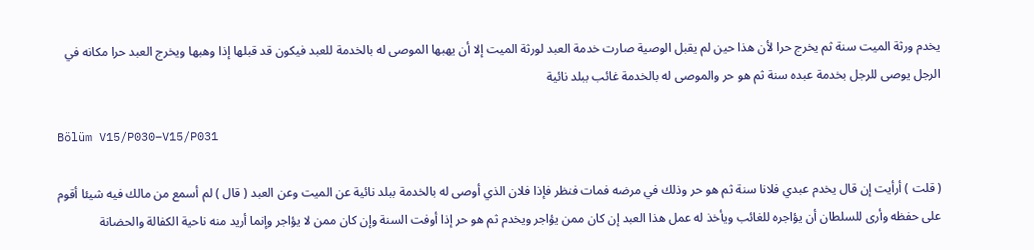يخدم ورثة الميت سنة ثم يخرج حرا لأن هذا حين لم يقبل الوصية صارت خدمة العبد لورثة الميت إلا أن يهبها الموصى له بالخدمة للعبد فيكون قد قبلها إذا وهبها ويخرج العبد حرا مكانه في الرجل يوصى للرجل بخدمة عبده سنة ثم هو حر والموصى له بالخدمة غائب ببلد نائية

Bölüm V15/P030–V15/P031

( قلت ) أرأيت إن قال يخدم عبدي فلانا سنة ثم هو حر وذلك في مرضه فمات فنظر فإذا فلان الذي أوصى له بالخدمة ببلد نائية عن الميت وعن العبد ( قال ) لم أسمع من مالك فيه شيئا أقوم على حفظه وأرى للسلطان أن يؤاجره للغائب ويأخذ له عمل هذا العبد إن كان ممن يؤاجر ويخدم ثم هو حر إذا أوفت السنة وإن كان ممن لا يؤاجر وإنما أريد منه ناحية الكفالة والحضانة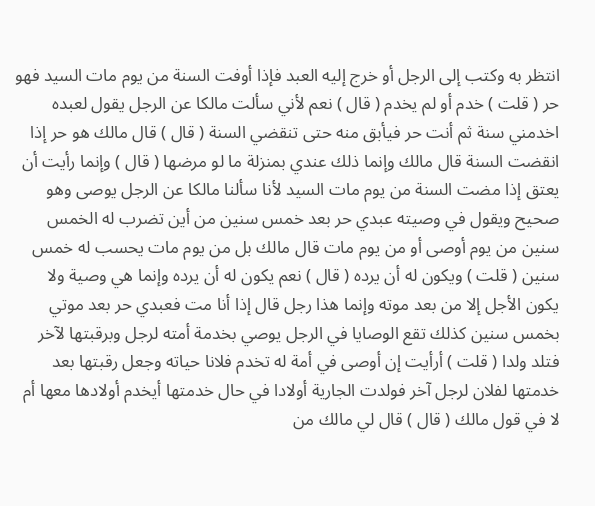انتظر به وكتب إلى الرجل أو خرج إليه العبد فإذا أوفت السنة من يوم مات السيد فهو حر ( قلت ) خدم أو لم يخدم ( قال ) نعم لأني سألت مالكا عن الرجل يقول لعبده اخدمني سنة ثم أنت حر فيأبق منه حتى تنقضي السنة ( قال ) قال مالك هو حر إذا انقضت السنة قال مالك وإنما ذلك عندي بمنزلة ما لو مرضها ( قال ) وإنما رأيت أن يعتق إذا مضت السنة من يوم مات السيد لأنا سألنا مالكا عن الرجل يوصى وهو صحيح ويقول في وصيته عبدي حر بعد خمس سنين من أين تضرب له الخمس سنين من يوم أوصى أو من يوم مات قال مالك بل من يوم مات يحسب له خمس سنين ( قلت ) ويكون له أن يرده ( قال ) نعم يكون له أن يرده وإنما هي وصية ولا يكون الأجل إلا من بعد موته وإنما هذا رجل قال إذا أنا مت فعبدي حر بعد موتي بخمس سنين كذلك تقع الوصايا في الرجل يوصي بخدمة أمته لرجل وبرقبتها لآخر فتلد ولدا ( قلت ) أرأيت إن أوصى في أمة له تخدم فلانا حياته وجعل رقبتها بعد خدمتها لفلان لرجل آخر فولدت الجارية أولادا في حال خدمتها أيخدم أولادها معها أم لا في قول مالك ( قال ) قال لي مالك من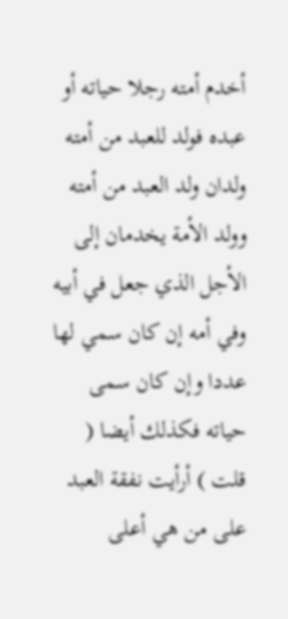أخدم أمته رجلا حياته أو عبده فولد للعبد من أمته ولدان ولد العبد من أمته وولد الأمة يخدمان إلى الأجل الذي جعل في أبيه وفي أمه إن كان سمي لها عددا وإن كان سمى حياته فكذلك أيضا ( قلت ) أرأيت نفقة العبد على من هي أعلى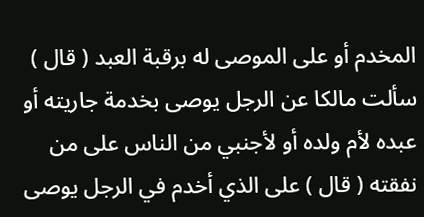المخدم أو على الموصى له برقبة العبد ( قال ) سألت مالكا عن الرجل يوصى بخدمة جاريته أو عبده لأم ولده أو لأجنبي من الناس على من نفقته ( قال ) على الذي أخدم في الرجل يوصى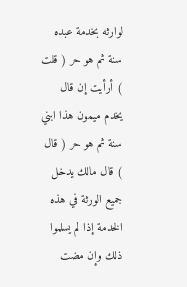لوارثه بخدمة عبده سنة ثم هو حر ( قلت ) أرأيت إن قال يخدم ميمون هذا ابني سنة ثم هو حر ( قال ) قال مالك يدخل جميع الورثة في هذه الخدمة إذا لم يسلموا ذلك وإن مضت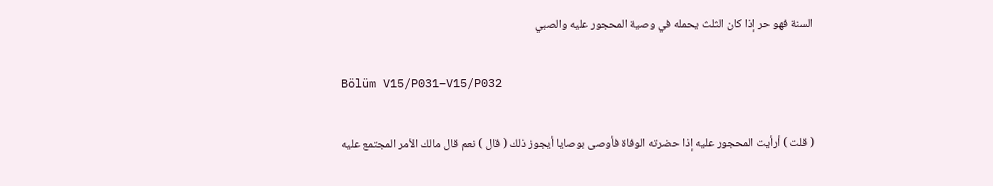السنة فهو حر إذا كان الثلث يحمله في وصية المحجور عليه والصبي

Bölüm V15/P031–V15/P032

( قلت ) أرأيت المحجور عليه إذا حضرته الوفاة فأوصى بوصايا أيجوز ذلك ( قال ) نعم قال مالك الأمر المجتمع عليه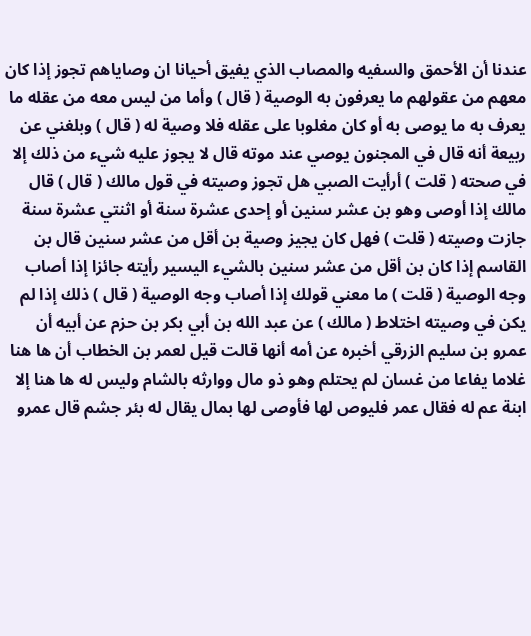عندنا أن الأحمق والسفيه والمصاب الذي يفيق أحيانا ان وصاياهم تجوز إذا كان معهم من عقولهم ما يعرفون به الوصية ( قال ) وأما من ليس معه من عقله ما يعرف به ما يوصى به أو كان مغلوبا على عقله فلا وصية له ( قال ) وبلغني عن ربيعة أنه قال في المجنون يوصي عند موته قال لا يجوز عليه شيء من ذلك إلا في صحته ( قلت ) أرأيت الصبي هل تجوز وصيته في قول مالك ( قال ) قال مالك إذا أوصى وهو بن عشر سنين أو إحدى عشرة سنة أو اثنتي عشرة سنة جازت وصيته ( قلت ) فهل كان يجيز وصية بن أقل من عشر سنين قال بن القاسم إذا كان بن أقل من عشر سنين بالشيء اليسير رأيته جائزا إذا أصاب وجه الوصية ( قلت ) ما معني قولك إذا أصاب وجه الوصية ( قال ) ذلك إذا لم يكن في وصيته اختلاط ( مالك ) عن عبد الله بن أبي بكر بن حزم عن أبيه أن عمرو بن سليم الزرقي أخبره عن أمه أنها قالت قيل لعمر بن الخطاب أن ها هنا غلاما يفاعا من غسان لم يحتلم وهو ذو مال ووارثه بالشام وليس له ها هنا إلا ابنة عم له فقال عمر فليوص لها فأوصى لها بمال يقال له بئر جشم قال عمرو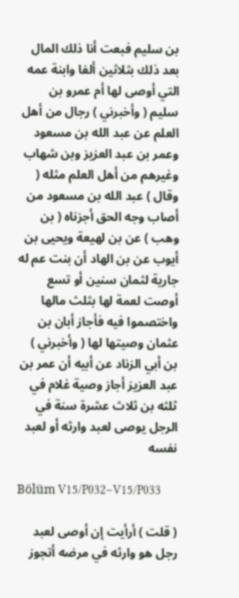بن سليم فبعت أنا ذلك المال بعد ذلك بثلاثين ألفا وابنة عمه التي أوصى لها أم عمرو بن سليم ( وأخبرني ) رجال من أهل العلم عن عبد الله بن مسعود وعمر بن عبد العزيز وبن شهاب وغيرهم من أهل العلم مثله ( وقال ) عبد الله بن مسعود من أصاب وجه الحق أجزناه ( بن وهب ) عن بن لهيعة ويحيى بن أيوب عن بن الهاد أن بنت عم له جارية لثمان سنين أو تسع أوصت لعمة لها بثلث مالها واختصموا فيه فأجاز أبان بن عثمان وصيتها لها ( وأخبرني ) بن أبي الزناد عن أبيه أن عمر بن عبد العزيز أجاز وصية غلام في ثلثه بن ثلاث عشرة سنة في الرجل يوصى لعبد وارثه أو لعبد نفسه

Bölüm V15/P032–V15/P033

( قلت ) أرأيت إن أوصى لعبد رجل هو وارثه في مرضه أتجوز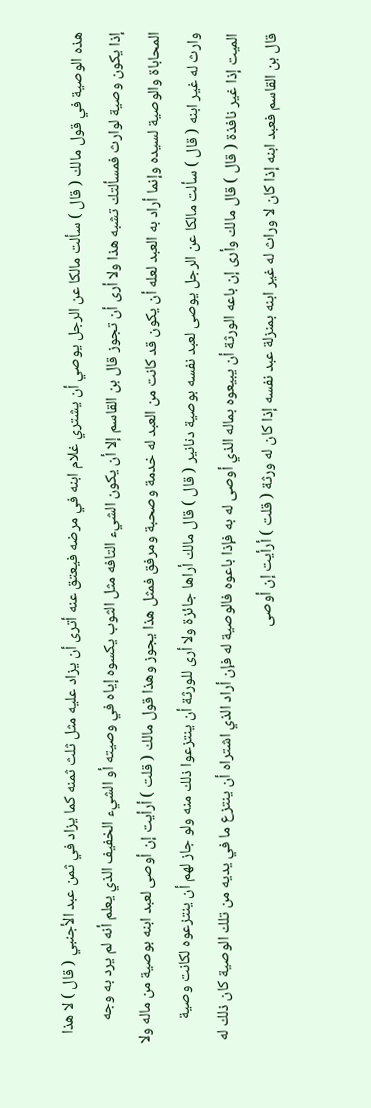هذه الوصية في قول مالك ( قال ) سألت مالكا عن الرجل يوصي أن يشتري غلام ابنه في مرضه فيعتق عنه أترى أن يزاد عليه مثل ثلث ثمنه كما يزاد في ثمن عبد الأجنبي ( قال ) لا هذا إذا يكون وصية لوارث فمسألتك تشبه هذا ولا أرى أن تجوز قال بن القاسم إلا أن يكون الشيء التافه مثل الثوب يكسوه إياه في وصيته أو الشيء الخفيف الذي يعلم أنه لم يرد به وجه المحاباة والوصية لسيده وإنما أراد به العبد لعله أن يكون قد كانت من العبد له خدمة وصحبة ومرفق فمثل هذا يجوز وهذا قول مالك ( قلت ) أرأيت إن أوصى لعبد ابنه بوصية من ماله ولا وارث له غير ابنه ( قال ) سألت مالكا عن الرجل يوصى لعبد نفسه بوصية دنانير ( قال ) قال مالك أراها جائزة ولا أرى للورثة أن ينتزعوا ذلك منه ولو جاز لهم أن ينتزعوه لكانت وصية الميت إذا غير نافذة ( قال ) قال مالك وأرى إن باعه الورثة أن يبيعوه بماله الذي أوصى له به فإذا باعوه فالوصية له فإن أراد الذي اشتراه أن ينتزع ما في يديه من تلك الوصية كان ذلك له قال بن القاسم فعبد ابنه إذا كان لا وراث له غير ابنه بمنزلة عبد نفسه إذا كان له ورثة ( قلت ) أرأيت إن أوصى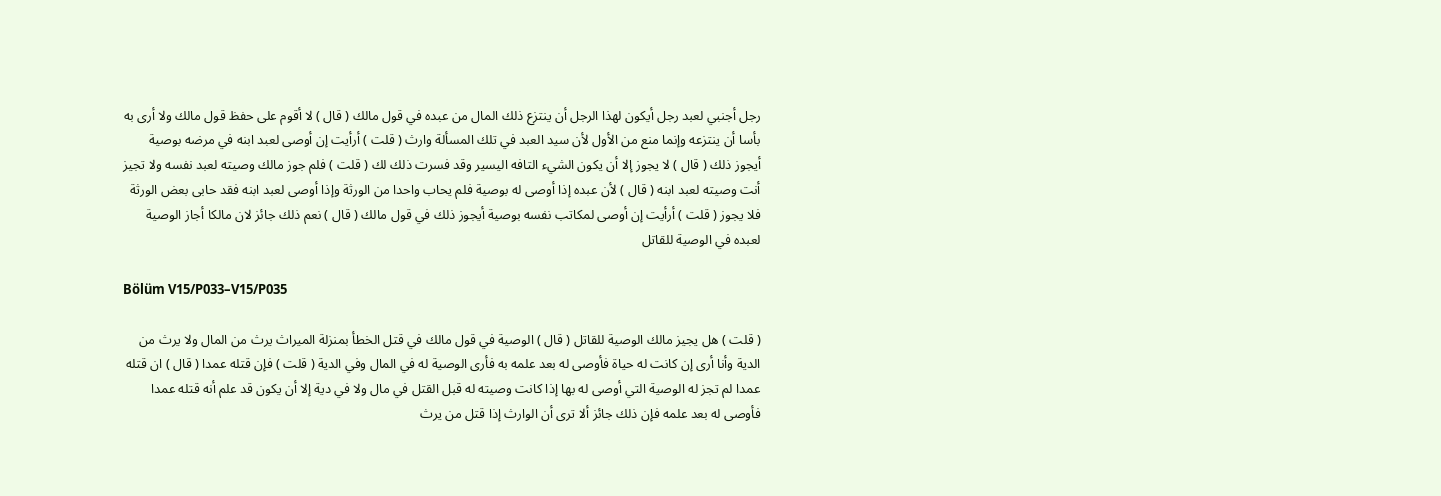رجل أجنبي لعبد رجل أيكون لهذا الرجل أن ينتزع ذلك المال من عبده في قول مالك ( قال ) لا أقوم على حفظ قول مالك ولا أرى به بأسا أن ينتزعه وإنما منع من الأول لأن سيد العبد في تلك المسألة وارث ( قلت ) أرأيت إن أوصى لعبد ابنه في مرضه بوصية أيجوز ذلك ( قال ) لا يجوز إلا أن يكون الشيء التافه اليسير وقد فسرت ذلك لك ( قلت ) فلم جوز مالك وصيته لعبد نفسه ولا تجيز أنت وصيته لعبد ابنه ( قال ) لأن عبده إذا أوصى له بوصية فلم يحاب واحدا من الورثة وإذا أوصى لعبد ابنه فقد حابى بعض الورثة فلا يجوز ( قلت ) أرأيت إن أوصى لمكاتب نفسه بوصية أيجوز ذلك في قول مالك ( قال ) نعم ذلك جائز لان مالكا أجاز الوصية لعبده في الوصية للقاتل

Bölüm V15/P033–V15/P035

( قلت ) هل يجيز مالك الوصية للقاتل ( قال ) الوصية في قول مالك في قتل الخطأ بمنزلة الميراث يرث من المال ولا يرث من الدية وأنا أرى إن كانت له حياة فأوصى له بعد علمه به فأرى الوصية له في المال وفي الدية ( قلت ) فإن قتله عمدا ( قال ) ان قتله عمدا لم تجز له الوصية التي أوصى له بها إذا كانت وصيته له قبل القتل في مال ولا في دية إلا أن يكون قد علم أنه قتله عمدا فأوصى له بعد علمه فإن ذلك جائز ألا ترى أن الوارث إذا قتل من يرث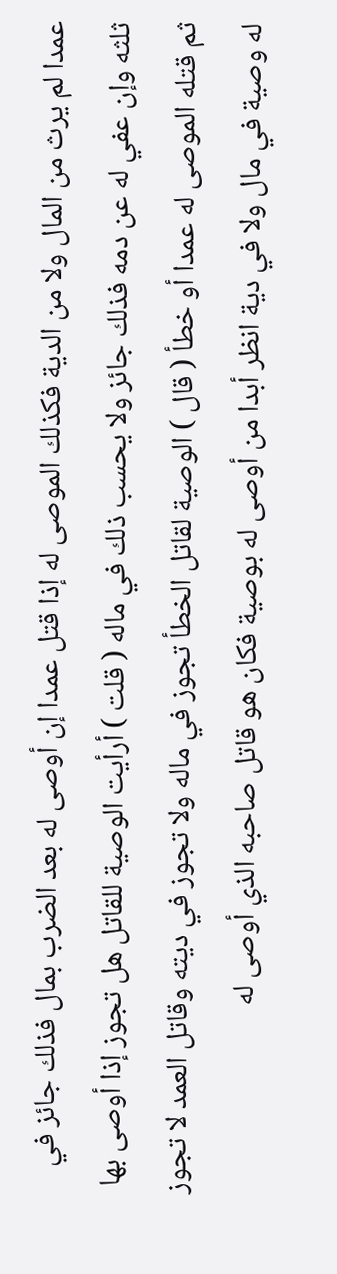عمدا لم يرث من المال ولا من الدية فكذلك الموصى له إذا قتل عمدا إن أوصى له بعد الضرب بمال فذلك جائز في ثلثه وإن عفي له عن دمه فذلك جائز ولا يحسب ذلك في ماله ( قلت ) أرأيت الوصية للقاتل هل تجوز إذا أوصى بها ثم قتله الموصى له عمدا أو خطأ ( قال ) الوصية لقاتل الخطأ تجوز في ماله ولا تجوز في ديته وقاتل العمد لا تجوز له وصية في مال ولا في دية انظر أبدا من أوصى له بوصية فكان هو قاتل صاحبه الذي أوصى له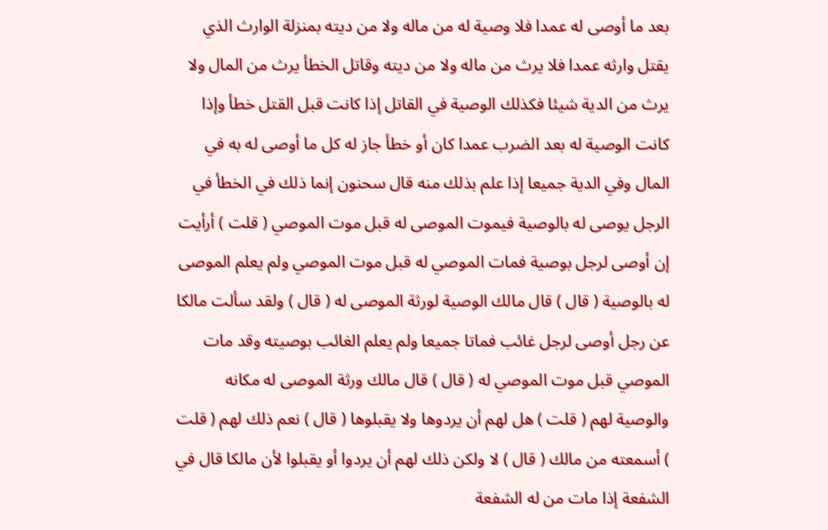بعد ما أوصى له عمدا فلا وصية له من ماله ولا من ديته بمنزلة الوارث الذي يقتل وارثه عمدا فلا يرث من ماله ولا من ديته وقاتل الخطأ يرث من المال ولا يرث من الدية شيئا فكذلك الوصية في القاتل إذا كانت قبل القتل خطأ وإذا كانت الوصية له بعد الضرب عمدا كان أو خطأ جاز له كل ما أوصى له به في المال وفي الدية جميعا إذا علم بذلك منه قال سحنون إنما ذلك في الخطأ في الرجل يوصى له بالوصية فيموت الموصى له قبل موت الموصي ( قلت ) أرأيت إن أوصى لرجل بوصية فمات الموصي له قبل موت الموصي ولم يعلم الموصى له بالوصية ( قال ) قال مالك الوصية لورثة الموصى له ( قال ) ولقد سألت مالكا عن رجل أوصى لرجل غائب فماتا جميعا ولم يعلم الغائب بوصيته وقد مات الموصي قبل موت الموصي له ( قال ) قال مالك ورثة الموصى له مكانه والوصية لهم ( قلت ) هل لهم أن يردوها ولا يقبلوها ( قال ) نعم ذلك لهم ( قلت ) أسمعته من مالك ( قال ) لا ولكن ذلك لهم أن يردوا أو يقبلوا لأن مالكا قال في الشفعة إذا مات من له الشفعة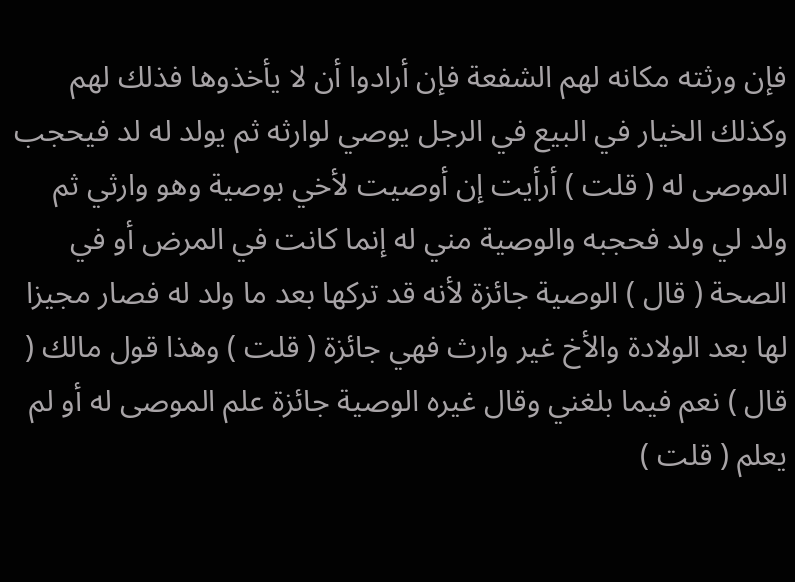فإن ورثته مكانه لهم الشفعة فإن أرادوا أن لا يأخذوها فذلك لهم وكذلك الخيار في البيع في الرجل يوصي لوارثه ثم يولد له لد فيحجب الموصى له ( قلت ) أرأيت إن أوصيت لأخي بوصية وهو وارثي ثم ولد لي ولد فحجبه والوصية مني له إنما كانت في المرض أو في الصحة ( قال ) الوصية جائزة لأنه قد تركها بعد ما ولد له فصار مجيزا لها بعد الولادة والأخ غير وارث فهي جائزة ( قلت ) وهذا قول مالك ( قال ) نعم فيما بلغني وقال غيره الوصية جائزة علم الموصى له أو لم يعلم ( قلت )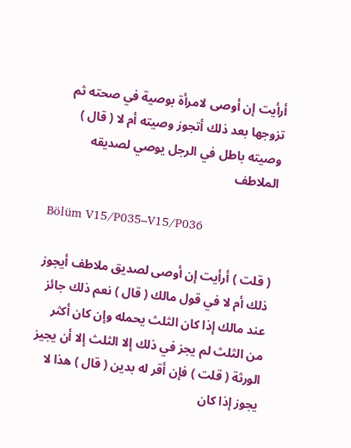أرأيت إن أوصى لامرأة بوصية في صحته ثم تزوجها بعد ذلك أتجوز وصيته أم لا ( قال ) وصيته باطل في الرجل يوصي لصديقه الملاطف

Bölüm V15/P035–V15/P036

( قلت ) أرأيت إن أوصى لصديق ملاطف أيجوز ذلك أم لا في قول مالك ( قال ) نعم ذلك جائز عند مالك إذا كان الثلث يحمله وإن كان أكثر من الثلث لم يجز في ذلك إلا الثلث إلا أن يجيز الورثة ( قلت ) فإن أقر له بدين ( قال ) هذا لا يجوز إذا كان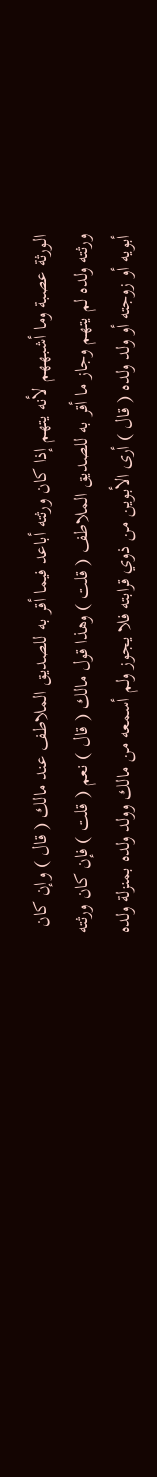الورثة عصبة وما أشبههم لأنه يتهم إذا كان ورثته أباعد فيما أقر به للصديق الملاطف عند مالك ( قال ) وإن كان ورثته ولده لم يتهم وجاز ما أقر به للصديق الملاطف ( قلت ) وهذا قول مالك ( قال ) نعم ( قلت ) فإن كان ورثته أبويه أو زوجته أو ولد ولده ( قال ) أرى الأبوين من ذوي قرابته فلا يجوز ولم أسمعه من مالك وولد ولده بمنزلة ولده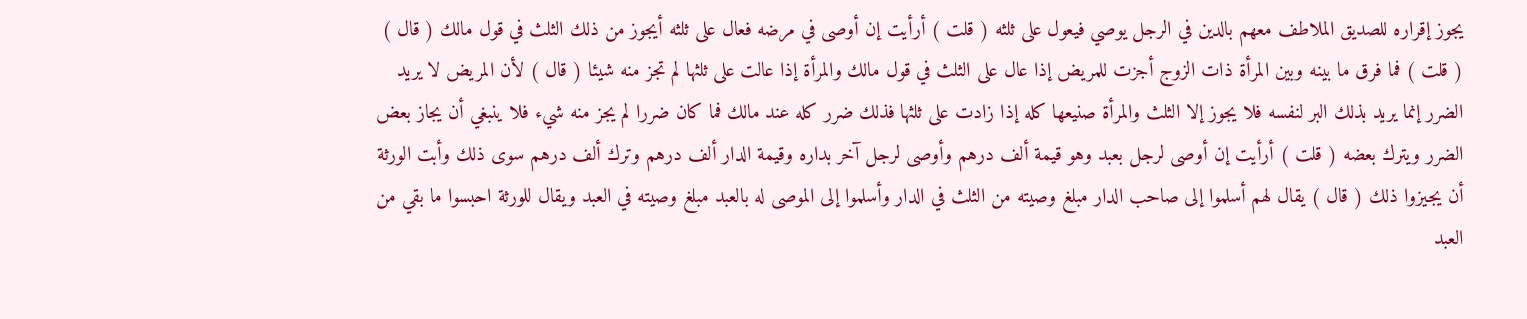يجوز إقراره للصديق الملاطف معهم بالدين في الرجل يوصي فيعول على ثلثه ( قلت ) أرأيت إن أوصى في مرضه فعال على ثلثه أيجوز من ذلك الثلث في قول مالك ( قال ) ( قلت ) فما فرق ما بينه وبين المرأة ذات الزوج أجزت للمريض إذا عال على الثلث في قول مالك والمرأة إذا عالت على ثلثها لم تجز منه شيئا ( قال ) لأن المريض لا يريد الضرر إنما يريد بذلك البر لنفسه فلا يجوز إلا الثلث والمرأة صنيعها كله إذا زادت على ثلثها فذلك ضرر كله عند مالك فما كان ضررا لم يجز منه شيء فلا ينبغي أن يجاز بعض الضرر ويترك بعضه ( قلت ) أرأيت إن أوصى لرجل بعبد وهو قيمة ألف درهم وأوصى لرجل آخر بداره وقيمة الدار ألف درهم وترك ألف درهم سوى ذلك وأبت الورثة أن يجيزوا ذلك ( قال ) يقال لهم أسلموا إلى صاحب الدار مبلغ وصيته من الثلث في الدار وأسلموا إلى الموصى له بالعبد مبلغ وصيته في العبد ويقال للورثة احبسوا ما بقي من العبد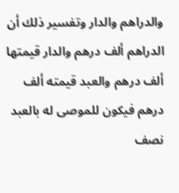والدراهم والدار وتفسير ذلك أن الدراهم ألف درهم والدار قيمتها ألف درهم والعبد قيمته ألف درهم فيكون للموصى له بالعبد نصف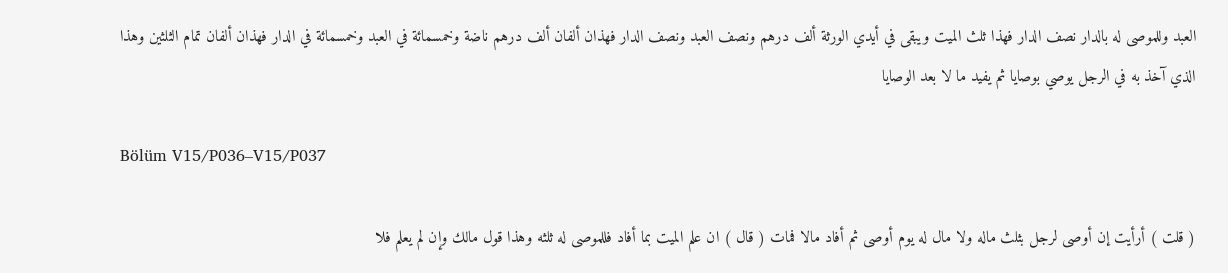العبد وللموصى له بالدار نصف الدار فهذا ثلث الميت ويبقى في أيدي الورثة ألف درهم ونصف العبد ونصف الدار فهذان ألفان ألف درهم ناضة وخمسمائة في العبد وخمسمائة في الدار فهذان ألفان تمام الثلثين وهذا الذي آخذ به في الرجل يوصي بوصايا ثم يفيد ما لا بعد الوصايا

Bölüm V15/P036–V15/P037

( قلت ) أرأيت إن أوصى لرجل بثلث ماله ولا مال له يوم أوصى ثم أفاد مالا فمات ( قال ) ان علم الميت بما أفاد فللموصى له ثلثه وهذا قول مالك وإن لم يعلم فلا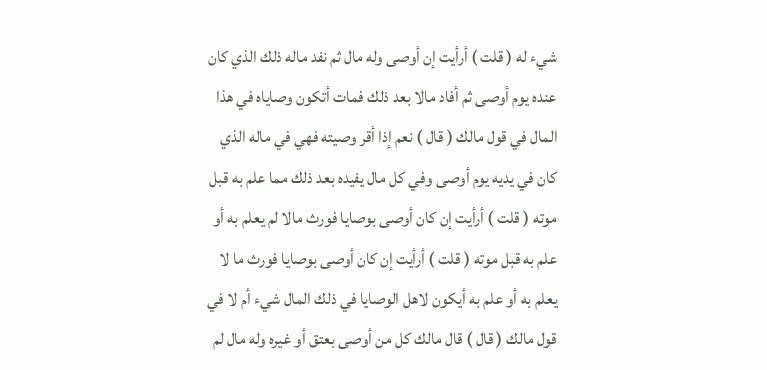شيء له ( قلت ) أرأيت إن أوصى وله مال ثم نفد ماله ذلك الذي كان عنده يوم أوصى ثم أفاد مالا بعد ذلك فمات أتكون وصاياه في هذا المال في قول مالك ( قال ) نعم إذا أقر وصيته فهي في ماله الذي كان في يديه يوم أوصى وفي كل مال يفيده بعد ذلك مما علم به قبل موته ( قلت ) أرأيت إن كان أوصى بوصايا فورث مالا لم يعلم به أو علم به قبل موته ( قلت ) أرأيت إن كان أوصى بوصايا فورث ما لا يعلم به أو علم به أيكون لاهل الوصايا في ذلك المال شيء أم لا في قول مالك ( قال ) قال مالك كل من أوصى بعتق أو غيره وله مال لم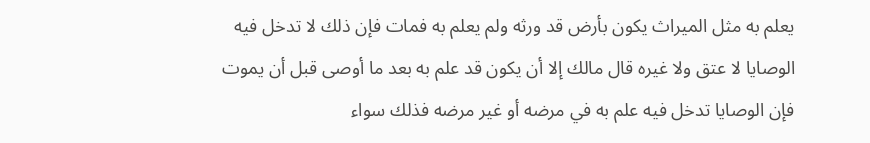يعلم به مثل الميراث يكون بأرض قد ورثه ولم يعلم به فمات فإن ذلك لا تدخل فيه الوصايا لا عتق ولا غيره قال مالك إلا أن يكون قد علم به بعد ما أوصى قبل أن يموت فإن الوصايا تدخل فيه علم به في مرضه أو غير مرضه فذلك سواء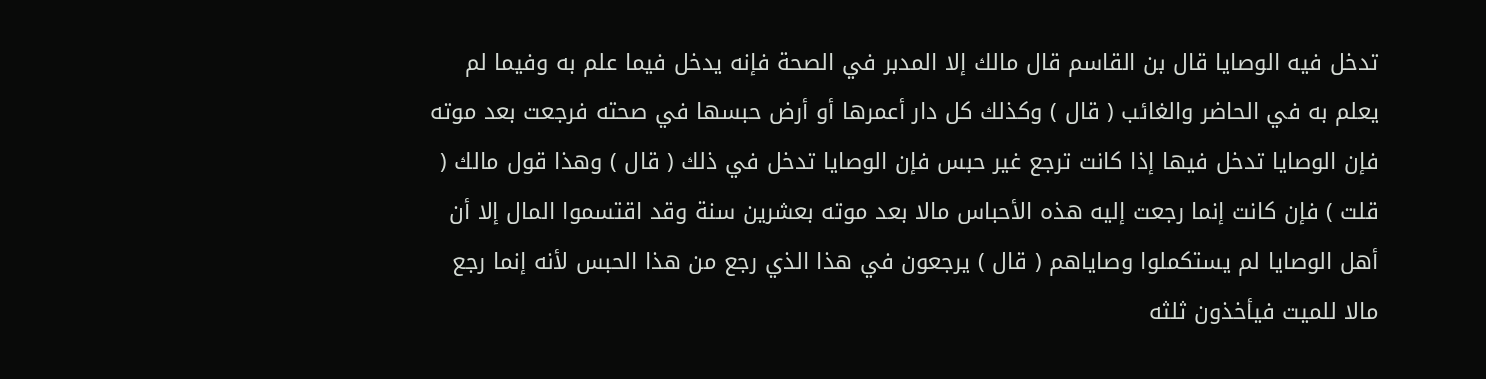تدخل فيه الوصايا قال بن القاسم قال مالك إلا المدبر في الصحة فإنه يدخل فيما علم به وفيما لم يعلم به في الحاضر والغائب ( قال ) وكذلك كل دار أعمرها أو أرض حبسها في صحته فرجعت بعد موته فإن الوصايا تدخل فيها إذا كانت ترجع غير حبس فإن الوصايا تدخل في ذلك ( قال ) وهذا قول مالك ( قلت ) فإن كانت إنما رجعت إليه هذه الأحباس مالا بعد موته بعشرين سنة وقد اقتسموا المال إلا أن أهل الوصايا لم يستكملوا وصاياهم ( قال ) يرجعون في هذا الذي رجع من هذا الحبس لأنه إنما رجع مالا للميت فيأخذون ثلثه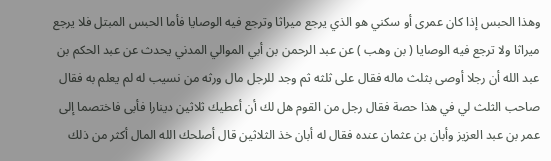وهذا الحبس إذا كان عمرى أو سكني هو الذي يرجع ميراثا وترجع فيه الوصايا فأما الحبس المبتل فلا يرجع ميراثا ولا ترجع فيه الوصايا ( بن وهب ) عن عبد الرحمن بن أبي الموالي المدني يحدث عن عبد الحكم بن عبد الله أن رجلا أوصى بثلث ماله فقال على ثلثه ثم وجد للرجل مال ورثه من نسيب له لم يعلم به فقال صاحب الثلث لي في هذا حصة فقال رجل من القوم هل لك أن أعطيك ثلاثين دينارا فأبى فاختصما إلى عمر بن عبد العزيز وأبان بن عثمان عنده فقال له أبان خذ الثلاثين قال أصلحك الله المال أكثر من ذلك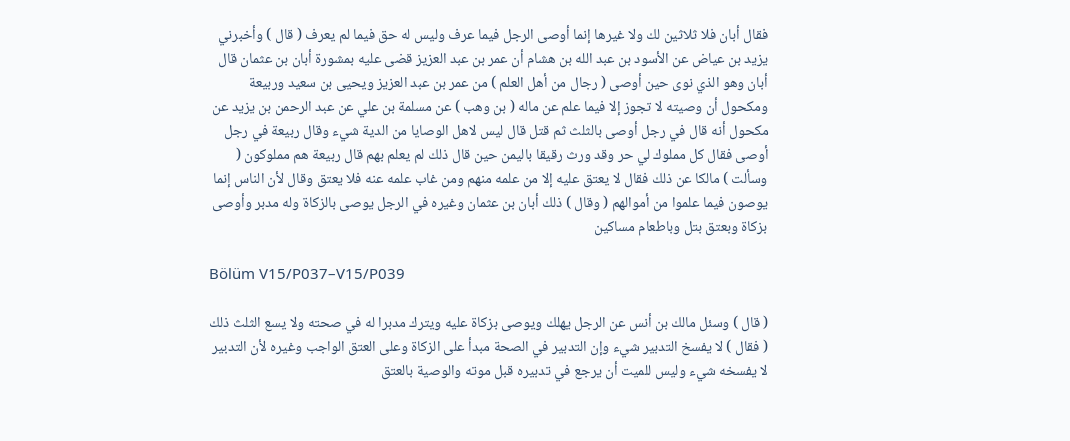فقال أبان فلا ثلاثين لك ولا غيرها إنما أوصى الرجل فيما عرف وليس له حق فيما لم يعرف ( قال ) وأخبرني يزيد بن عياض عن الأسود بن عبد الله بن هشام أن عمر بن عبد العزيز قضى عليه بمشورة أبان بن عثمان قال أبان وهو الذي نوى حين أوصى ( رجال من أهل العلم ) من عمر بن عبد العزيز ويحيى بن سعيد وربيعة ومكحول أن وصيته لا تجوز إلا فيما علم عن ماله ( بن وهب ) عن مسلمة بن علي عن عبد الرحمن بن يزيد عن مكحول أنه قال في رجل أوصى بالثلث ثم قتل قال ليس لاهل الوصايا من الدية شيء وقال ربيعة في رجل أوصى فقال كل مملوك لي حر وقد ورث رقيقا باليمن حين قال ذلك لم يعلم بهم قال ربيعة هم مملوكون ( وسألت ) مالكا عن ذلك فقال لا يعتق عليه إلا من علمه منهم ومن غاب علمه عنه فلا يعتق وقال لأن الناس إنما يوصون فيما علموا من أموالهم ( وقال ) ذلك أبان بن عثمان وغيره في الرجل يوصى بالزكاة وله مدبر وأوصى بزكاة وبعتق بتل وباطعام مساكين

Bölüm V15/P037–V15/P039

( قال ) وسئل مالك بن أنس عن الرجل يهلك ويوصى بزكاة عليه ويترك مدبرا له في صحته ولا يسع الثلث ذلك ( فقال ) لا يفسخ التدبير شيء وإن التدبير في الصحة مبدأ على الزكاة وعلى العتق الواجب وغيره لأن التدبير لا يفسخه شيء وليس للميت أن يرجع في تدبيره قبل موته والوصية بالعتق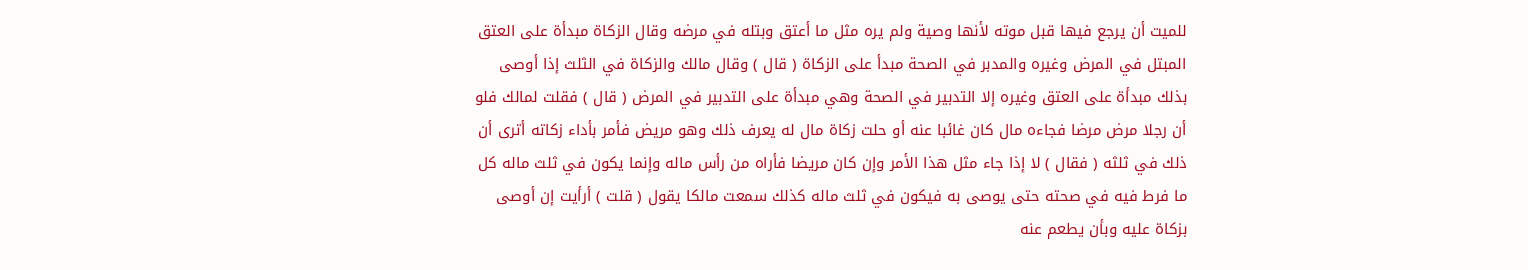للميت أن يرجع فيها قبل موته لأنها وصية ولم يره مثل ما أعتق وبتله في مرضه وقال الزكاة مبدأة على العتق المبتل في المرض وغيره والمدبر في الصحة مبدأ على الزكاة ( قال ) وقال مالك والزكاة في الثلث إذا أوصى بذلك مبدأة على العتق وغيره إلا التدبير في الصحة وهي مبدأة على التدبير في المرض ( قال ) فقلت لمالك فلو أن رجلا مرض مرضا فجاءه مال كان غائبا عنه أو حلت زكاة مال له يعرف ذلك وهو مريض فأمر بأداء زكاته أترى أن ذلك في ثلثه ( فقال ) لا إذا جاء مثل هذا الأمر وإن كان مريضا فأراه من رأس ماله وإنما يكون في ثلث ماله كل ما فرط فيه في صحته حتى يوصى به فيكون في ثلث ماله كذلك سمعت مالكا يقول ( قلت ) أرأيت إن أوصى بزكاة عليه وبأن يطعم عنه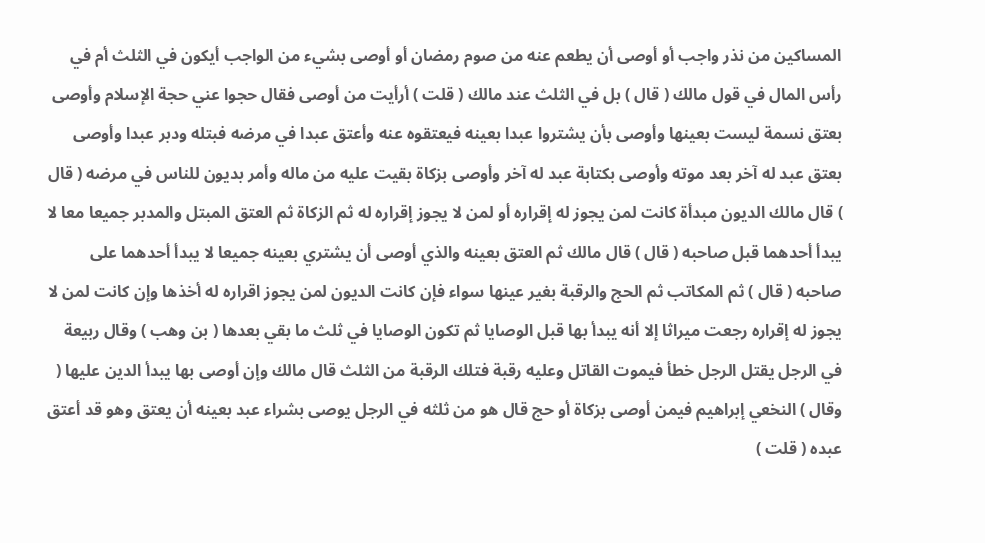المساكين من نذر واجب أو أوصى أن يطعم عنه من صوم رمضان أو أوصى بشيء من الواجب أيكون في الثلث أم في رأس المال في قول مالك ( قال ) بل في الثلث عند مالك ( قلت ) أرأيت من أوصى فقال حجوا عني حجة الإسلام وأوصى بعتق نسمة ليست بعينها وأوصى بأن يشتروا عبدا بعينه فيعتقوه عنه وأعتق عبدا في مرضه فبتله ودبر عبدا وأوصى بعتق عبد له آخر بعد موته وأوصى بكتابة عبد له آخر وأوصى بزكاة بقيت عليه من ماله وأمر بديون للناس في مرضه ( قال ) قال مالك الديون مبدأة كانت لمن يجوز له إقراره أو لمن لا يجوز إقراره له ثم الزكاة ثم العتق المبتل والمدبر جميعا معا لا يبدأ أحدهما قبل صاحبه ( قال ) قال مالك ثم العتق بعينه والذي أوصى أن يشتري بعينه جميعا لا يبدأ أحدهما على صاحبه ( قال ) ثم المكاتب ثم الحج والرقبة بغير عينها سواء فإن كانت الديون لمن يجوز اقراره له أخذها وإن كانت لمن لا يجوز له إقراره رجعت ميراثا إلا أنه يبدأ بها قبل الوصايا ثم تكون الوصايا في ثلث ما بقي بعدها ( بن وهب ) وقال ربيعة في الرجل يقتل الرجل خطأ فيموت القاتل وعليه رقبة فتلك الرقبة من الثلث قال مالك وإن أوصى بها يبدأ الدين عليها ( وقال ) النخعي إبراهيم فيمن أوصى بزكاة أو حج قال هو من ثلثه في الرجل يوصى بشراء عبد بعينه أن يعتق وهو قد أعتق عبده ( قلت )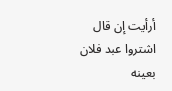أرأيت إن قال اشتروا عبد فلان بعينه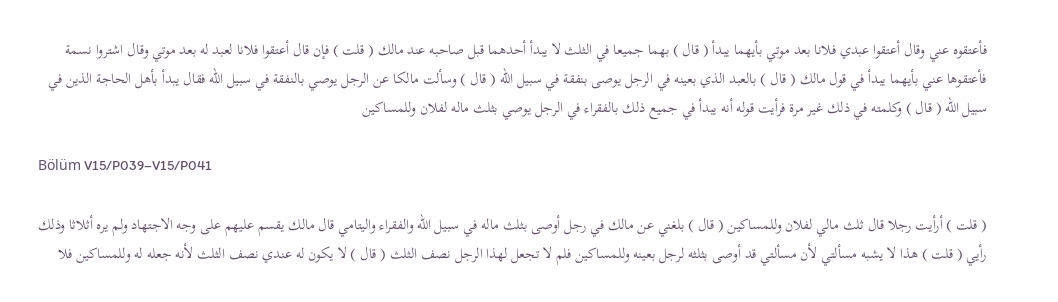فأعتقوه عني وقال أعتقوا عبدي فلانا بعد موتي بأيهما يبدأ ( قال ) بهما جميعا في الثلث لا يبدأ أحدهما قبل صاحبه عند مالك ( قلت ) فإن قال أعتقوا فلانا لعبد له بعد موتي وقال اشتروا نسمة فأعتقوها عني بأيهما يبدأ في قول مالك ( قال ) بالعبد الذي بعينه في الرجل يوصى بنفقة في سبيل الله ( قال ) وسألت مالكا عن الرجل يوصي بالنفقة في سبيل الله فقال يبدأ بأهل الحاجة الذين في سبيل الله ( قال ) وكلمته في ذلك غير مرة فرأيت قوله أنه يبدأ في جميع ذلك بالفقراء في الرجل يوصي بثلث ماله لفلان وللمساكين

Bölüm V15/P039–V15/P041

( قلت ) أرأيت رجلا قال ثلث مالي لفلان وللمساكين ( قال ) بلغني عن مالك في رجل أوصى بثلث ماله في سبيل الله والفقراء واليتامي قال مالك يقسم عليهم على وجه الاجتهاد ولم يره أثلاثا وذلك رأيي ( قلت ) هذا لا يشبه مسألتي لأن مسألتي قد أوصى بثلثه لرجل بعينه وللمساكين فلم لا تجعل لهذا الرجل نصف الثلث ( قال ) لا يكون له عندي نصف الثلث لأنه جعله له وللمساكين فلا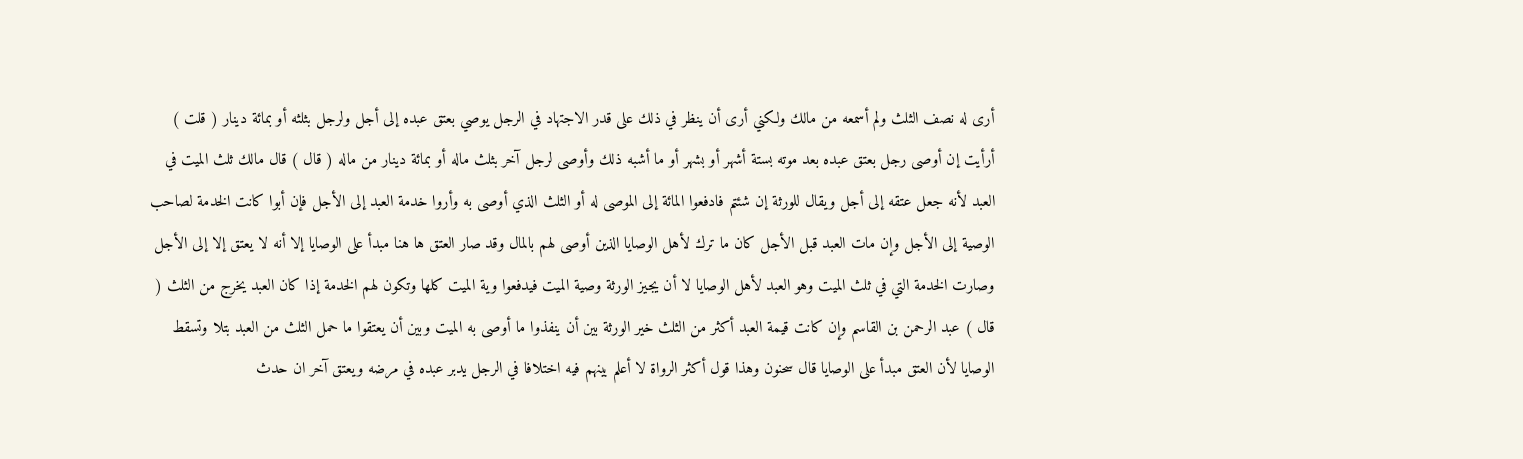أرى له نصف الثلث ولم أسمعه من مالك ولكني أرى أن ينظر في ذلك على قدر الاجتهاد في الرجل يوصي بعتق عبده إلى أجل ولرجل بثلثه أو بمائة دينار ( قلت ) أرأيت إن أوصى رجل بعتق عبده بعد موته بستة أشهر أو بشهر أو ما أشبه ذلك وأوصى لرجل آخر بثلث ماله أو بمائة دينار من ماله ( قال ) قال مالك ثلث الميت في العبد لأنه جعل عتقه إلى أجل ويقال للورثة إن شئتم فادفعوا المائة إلى الموصى له أو الثلث الذي أوصى به وأروا خدمة العبد إلى الأجل فإن أبوا كانت الخدمة لصاحب الوصية إلى الأجل وإن مات العبد قبل الأجل كان ما ترك لأهل الوصايا الذين أوصى لهم بالمال وقد صار العتق ها هنا مبدأ على الوصايا إلا أنه لا يعتق إلا إلى الأجل وصارت الخدمة التي في ثلث الميت وهو العبد لأهل الوصايا لا أن يجيز الورثة وصية الميت فيدفعوا وية الميت كلها وتكون لهم الخدمة إذا كان العبد يخرج من الثلث ( قال ) عبد الرحمن بن القاسم وإن كانت قيمة العبد أكثر من الثلث خير الورثة بين أن ينفذوا ما أوصى به الميت وبين أن يعتقوا ما حمل الثلث من العبد بتلا وتسقط الوصايا لأن العتق مبدأ على الوصايا قال سحنون وهذا قول أكثر الرواة لا أعلم بينهم فيه اختلافا في الرجل يدبر عبده في مرضه ويعتق آخر ان حدث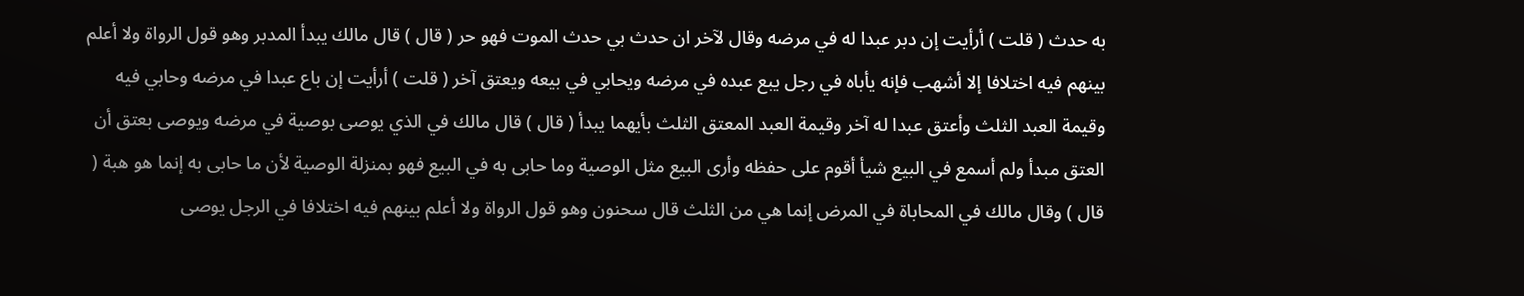به حدث ( قلت ) أرأيت إن دبر عبدا له في مرضه وقال لآخر ان حدث بي حدث الموت فهو حر ( قال ) قال مالك يبدأ المدبر وهو قول الرواة ولا أعلم بينهم فيه اختلافا إلا أشهب فإنه يأباه في رجل يبع عبده في مرضه ويحابي في بيعه ويعتق آخر ( قلت ) أرأيت إن باع عبدا في مرضه وحابي فيه وقيمة العبد الثلث وأعتق عبدا له آخر وقيمة العبد المعتق الثلث بأيهما يبدأ ( قال ) قال مالك في الذي يوصى بوصية في مرضه ويوصى بعتق أن العتق مبدأ ولم أسمع في البيع شيأ أقوم على حفظه وأرى البيع مثل الوصية وما حابى به في البيع فهو بمنزلة الوصية لأن ما حابى به إنما هو هبة ( قال ) وقال مالك في المحاباة في المرض إنما هي من الثلث قال سحنون وهو قول الرواة ولا أعلم بينهم فيه اختلافا في الرجل يوصى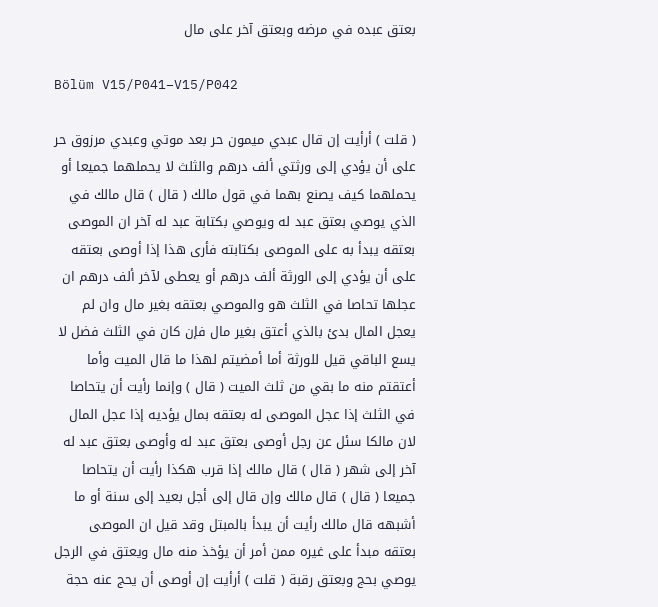بعتق عبده في مرضه وبعتق آخر على مال

Bölüm V15/P041–V15/P042

( قلت ) أرأيت إن قال عبدي ميمون حر بعد موتي وعبدي مرزوق حر على أن يؤدي إلى ورثتي ألف درهم والثلث لا يحملهما جميعا أو يحملهما كيف يصنع بهما في قول مالك ( قال ) قال مالك في الذي يوصي بعتق عبد له ويوصي بكتابة عبد له آخر ان الموصى بعتقه يبدأ به على الموصى بكتابته فأرى هذا إذا أوصى بعتقه على أن يؤدي إلى الورثة ألف درهم أو يعطى لآخر ألف درهم ان عجلها تحاصا في الثلث هو والموصي بعتقه بغير مال وان لم يعجل المال بدئ بالذي أعتق بغير مال فإن كان في الثلث فضل لا يسع الباقي قيل للورثة أما أمضيتم لهذا ما قال الميت وأما أعتقتم منه ما بقي من ثلث الميت ( قال ) وإنما رأيت أن يتحاصا في الثلث إذا عجل الموصى له بعتقه بمال يؤديه إذا عجل المال لان مالكا سئل عن رجل أوصى بعتق عبد له وأوصى بعتق عبد له آخر إلى شهر ( قال ) قال مالك إذا قرب هكذا رأيت أن يتحاصا جميعا ( قال ) قال مالك وإن قال إلى أجل بعيد إلى سنة أو ما أشبهه قال مالك رأيت أن يبدأ بالمبتل وقد قيل ان الموصى بعتقه مبدأ على غيره ممن أمر أن يؤخذ منه مال ويعتق في الرجل يوصي بحج وبعتق رقبة ( قلت ) أرأيت إن أوصى أن يحج عنه حجة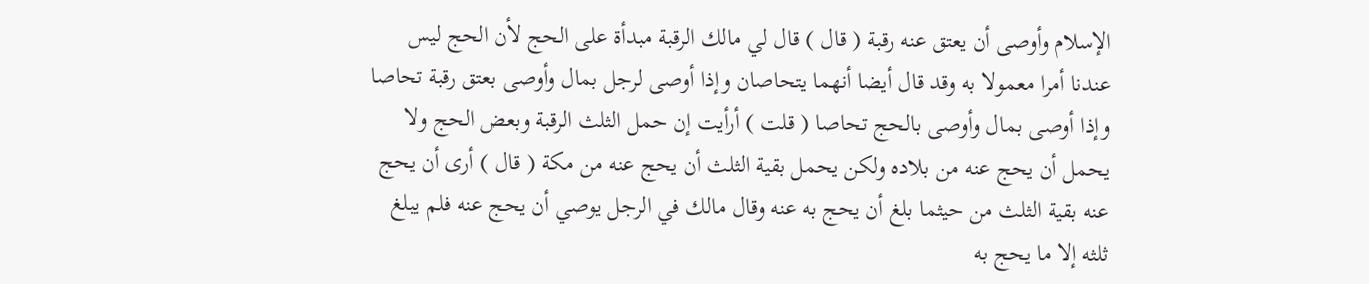الإسلام وأوصى أن يعتق عنه رقبة ( قال ) قال لي مالك الرقبة مبدأة على الحج لأن الحج ليس عندنا أمرا معمولا به وقد قال أيضا أنهما يتحاصان وإذا أوصى لرجل بمال وأوصى بعتق رقبة تحاصا وإذا أوصى بمال وأوصى بالحج تحاصا ( قلت ) أرأيت إن حمل الثلث الرقبة وبعض الحج ولا يحمل أن يحج عنه من بلاده ولكن يحمل بقية الثلث أن يحج عنه من مكة ( قال ) أرى أن يحج عنه بقية الثلث من حيثما بلغ أن يحج به عنه وقال مالك في الرجل يوصي أن يحج عنه فلم يبلغ ثلثه إلا ما يحج به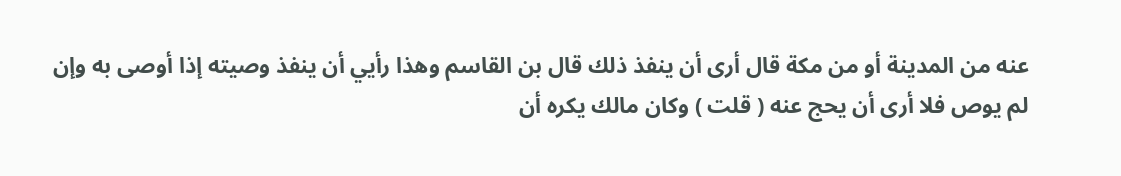عنه من المدينة أو من مكة قال أرى أن ينفذ ذلك قال بن القاسم وهذا رأيي أن ينفذ وصيته إذا أوصى به وإن لم يوص فلا أرى أن يحج عنه ( قلت ) وكان مالك يكره أن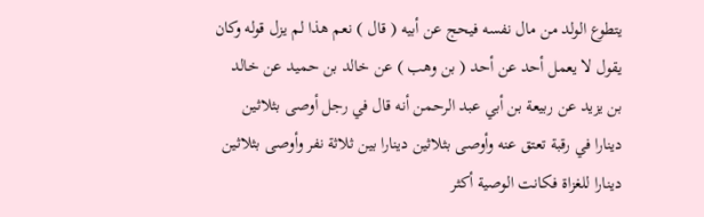يتطوع الولد من مال نفسه فيحج عن أبيه ( قال ) نعم هذا لم يزل قوله وكان يقول لا يعمل أحد عن أحد ( بن وهب ) عن خالد بن حميد عن خالد بن يزيد عن ربيعة بن أبي عبد الرحمن أنه قال في رجل أوصى بثلاثين دينارا في رقبة تعتق عنه وأوصى بثلاثين دينارا بين ثلاثة نفر وأوصى بثلاثين دينارا للغزاة فكانت الوصية أكثر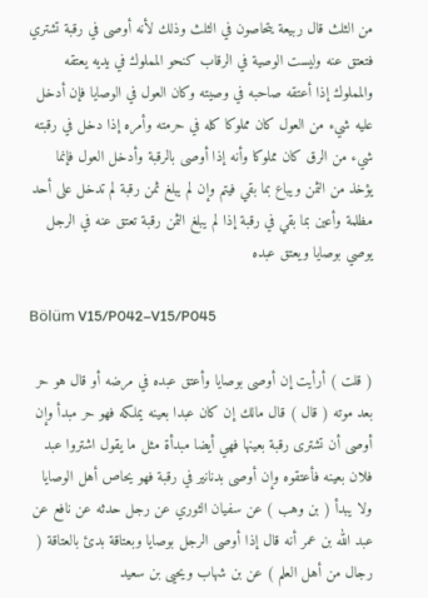من الثلث قال ربيعة يتحاصون في الثلث وذلك لأنه أوصى في رقبة تشتري فتعتق عنه وليست الوصية في الرقاب كنحو المملوك في يديه يعتقه والمملوك إذا أعتقه صاحبه في وصيته وكان العول في الوصايا فإن أدخل عليه شيء من العول كان مملوكا كله في حرمته وأمره إذا دخل في رقبته شيء من الرق كان مملوكا وأنه إذا أوصى بالرقبة وأدخل العول فإنما يؤخذ من الثمن ويباع بما بقي فيتم وإن لم يبلغ ثمن رقبة لم تدخل على أحد مظلمة وأعين بما بقي في رقبة إذا لم يبلغ الثمن رقبة تعتق عنه في الرجل يوصي بوصايا ويعتق عبده

Bölüm V15/P042–V15/P045

( قلت ) أرأيت إن أوصى بوصايا وأعتق عبده في مرضه أو قال هو حر بعد موته ( قال ) قال مالك إن كان عبدا بعينه يملكه فهو حر مبدأ وإن أوصى أن تشترى رقبة بعينها فهي أيضا مبدأة مثل ما يقول اشتروا عبد فلان بعينه فأعتقوه وإن أوصى بدنانير في رقبة فهو يحاص أهل الوصايا ولا يبدأ ( بن وهب ) عن سفيان الثوري عن رجل حدثه عن نافع عن عبد الله بن عمر أنه قال إذا أوصى الرجل بوصايا وبعتاقة بدئ بالعتاقة ( رجال من أهل العلم ) عن بن شهاب ويحيى بن سعيد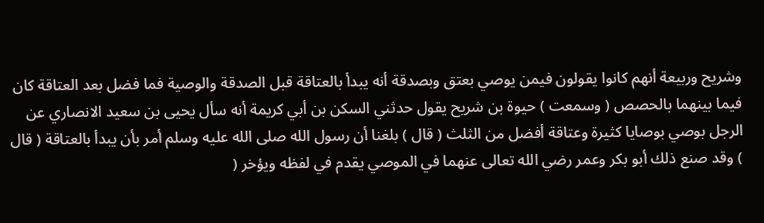وشريح وربيعة أنهم كانوا يقولون فيمن يوصي بعتق وبصدقة أنه يبدأ بالعتاقة قبل الصدقة والوصية فما فضل بعد العتاقة كان فيما بينهما بالحصص ( وسمعت ) حيوة بن شريح يقول حدثني السكن بن أبي كريمة أنه سأل يحيى بن سعيد الانصاري عن الرجل بوصي بوصايا كثيرة وعتاقة أفضل من الثلث ( قال ) بلغنا أن رسول الله صلى الله عليه وسلم أمر بأن يبدأ بالعتاقة ( قال ) وقد صنع ذلك أبو بكر وعمر رضي الله تعالى عنهما في الموصي يقدم في لفظه ويؤخر (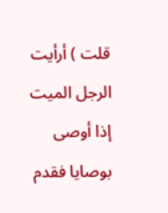قلت ) أرأيت الرجل الميت إذا أوصى بوصايا فقدم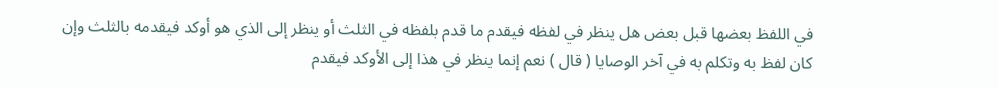في اللفظ بعضها قبل بعض هل ينظر في لفظه فيقدم ما قدم بلفظه في الثلث أو ينظر إلى الذي هو أوكد فيقدمه بالثلث وإن كان لفظ به وتكلم به في آخر الوصايا ( قال ) نعم إنما ينظر في هذا إلى الأوكد فيقدم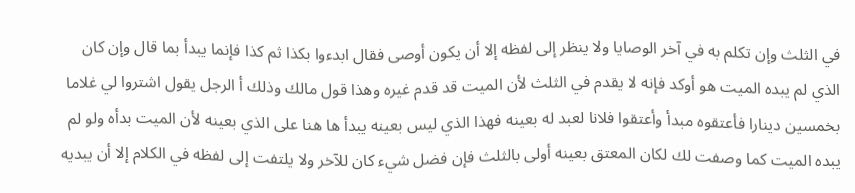في الثلث وإن تكلم به في آخر الوصايا ولا ينظر إلى لفظه إلا أن يكون أوصى فقال ابدءوا بكذا ثم كذا فإنما يبدأ بما قال وإن كان الذي لم يبده الميت هو أوكد فإنه لا يقدم في الثلث لأن الميت قد قدم غيره وهذا قول مالك وذلك أ الرجل يقول اشتروا لي غلاما بخمسين دينارا فأعتقوه مبدأ وأعتقوا فلانا لعبد له بعينه فهذا الذي ليس بعينه يبدأ ها هنا على الذي بعينه لأن الميت بدأه ولو لم يبده الميت كما وصفت لك لكان المعتق بعينه أولى بالثلث فإن فضل شيء كان للآخر ولا يلتفت إلى لفظه في الكلام إلا أن يبديه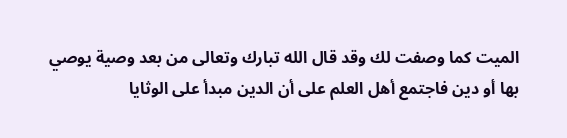الميت كما وصفت لك وقد قال الله تبارك وتعالى من بعد وصية يوصي بها أو دين فاجتمع أهل العلم على أن الدين مبدأ على الوثايا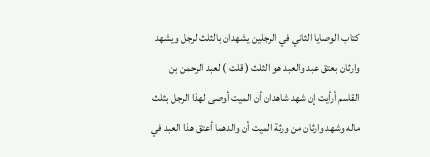كتاب الوصايا الثاني في الرجلين يشهدان بالثلث لرجل ويشهد وارثان بعتق عبد والعبد هو الثلث ( قلت ) لعبد الرحمن بن القاسم أرأيت إن شهد شاهدان أن الميت أوصى لهذا الرجل بثلث ماله وشهد وارثان من ورثة الميت أن والدهما أعتق هذا العبد في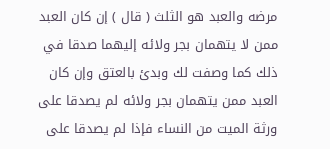مرضه والعبد هو الثلث ( قال ) إن كان العبد ممن لا يتهمان بجر ولائه إليهما صدقا في ذلك كما وصفت لك وبدئ بالعتق وإن كان العبد ممن يتهمان بجر ولائه لم يصدقا على ورثة الميت من النساء فإذا لم يصدقا على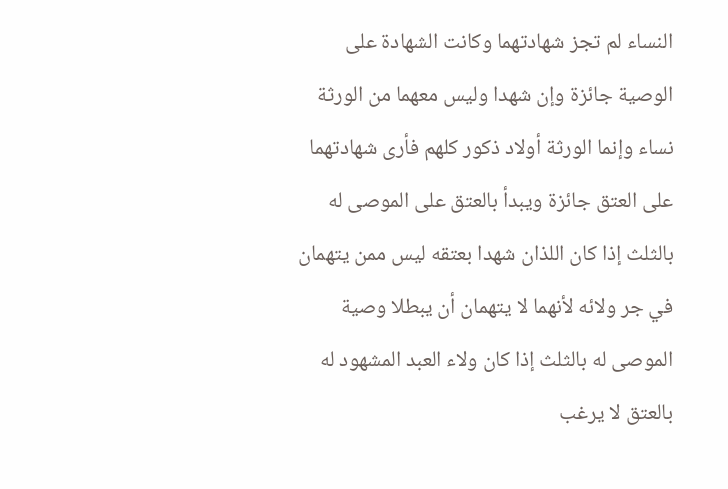النساء لم تجز شهادتهما وكانت الشهادة على الوصية جائزة وإن شهدا وليس معهما من الورثة نساء وإنما الورثة أولاد ذكور كلهم فأرى شهادتهما على العتق جائزة ويبدأ بالعتق على الموصى له بالثلث إذا كان اللذان شهدا بعتقه ليس ممن يتهمان في جر ولائه لأنهما لا يتهمان أن يبطلا وصية الموصى له بالثلث إذا كان ولاء العبد المشهود له بالعتق لا يرغب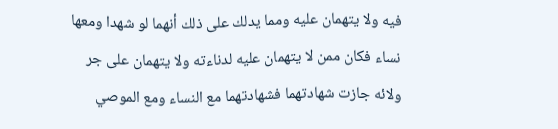فيه ولا يتهمان عليه ومما يدلك على ذلك أنهما لو شهدا ومعها نساء فكان ممن لا يتهمان عليه لدناءته ولا يتهمان على جر ولائه جازت شهادتهما فشهادتهما مع النساء ومع الموصي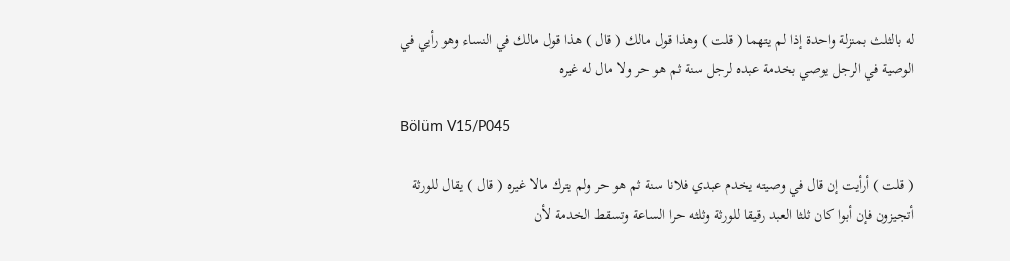له بالثلث بمنزلة واحدة إذا لم يتهما ( قلت ) وهذا قول مالك ( قال ) هذا قول مالك في النساء وهو رأيي في الوصية في الرجل يوصي بخدمة عبده لرجل سنة ثم هو حر ولا مال له غيره

Bölüm V15/P045

( قلت ) أرأيت إن قال في وصيته يخدم عبدي فلانا سنة ثم هو حر ولم يترك مالا غيره ( قال ) يقال للورثة أتجيزون فإن أبوا كان ثلثا العبد رقيقا للورثة وثلثه حرا الساعة وتسقط الخدمة لأن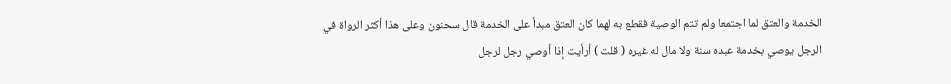الخدمة والعتق لما اجتمعا ولم تتم الوصية فقطع به لهما كان العتق مبدأ على الخدمة قال سحنون وعلى هذا أكثر الرواة في الرجل يوصي بخدمة عبده سنة ولا مال له غيره ( قلت ) أرأيت إذا أوصي رجل لرجل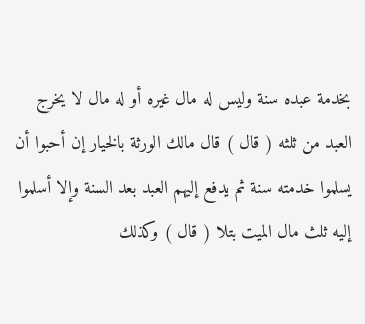بخدمة عبده سنة وليس له مال غيره أو له مال لا يخرج العبد من ثلثه ( قال ) قال مالك الورثة بالخيار إن أحبوا أن يسلموا خدمته سنة ثم يدفع إليهم العبد بعد السنة وإلا أسلموا إليه ثلث مال الميت بتلا ( قال ) وكذلك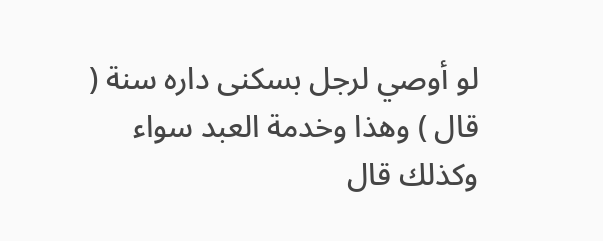لو أوصي لرجل بسكنى داره سنة ( قال ) وهذا وخدمة العبد سواء وكذلك قال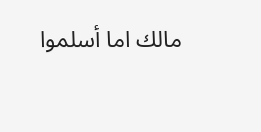مالك اما أسلموا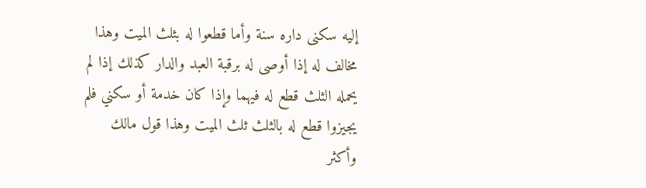إليه سكنى داره سنة وأما قطعوا له بثلث الميت وهذا مخالف له إذا أوصى له برقبة العبد والدار كذلك إذا لم يحمله الثلث قطع له فيهما وإذا كان خدمة أو سكني فلم يجيزوا قطع له بالثلث ثلث الميت وهذا قول مالك وأكثر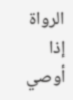الرواة إذا أوصي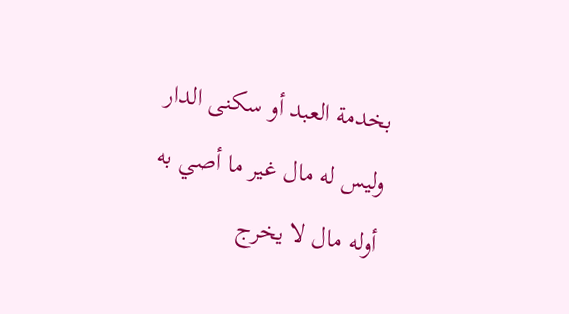بخدمة العبد أو سكنى الدار وليس له مال غير ما أصي به أوله مال لا يخرج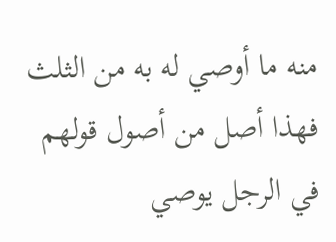منه ما أوصي له به من الثلث فهذا أصل من أصول قولهم في الرجل يوصي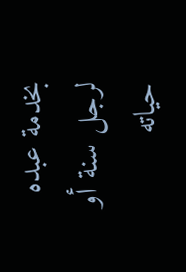بخدمة عبده لرجل سنة أو حياته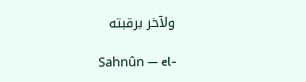ولآخر برقبته

Sahnûn — el-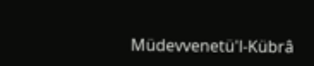Müdevvenetü'l-Kübrâ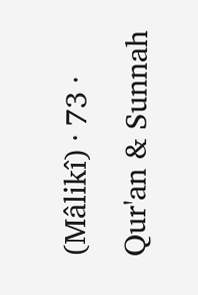(Mâlikî) · 73 · Qur'an & Sunnah